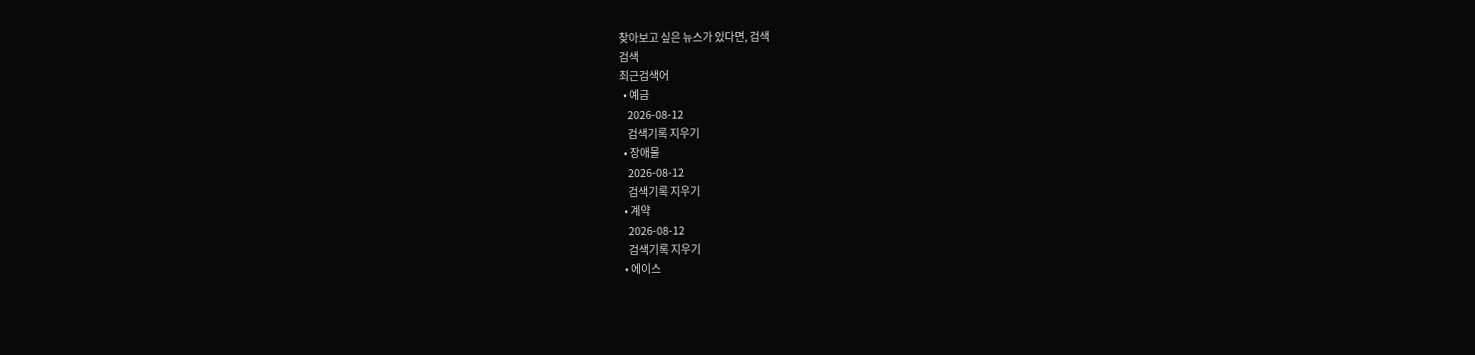찾아보고 싶은 뉴스가 있다면, 검색
검색
최근검색어
  • 예금
    2026-08-12
    검색기록 지우기
  • 장애물
    2026-08-12
    검색기록 지우기
  • 계약
    2026-08-12
    검색기록 지우기
  • 에이스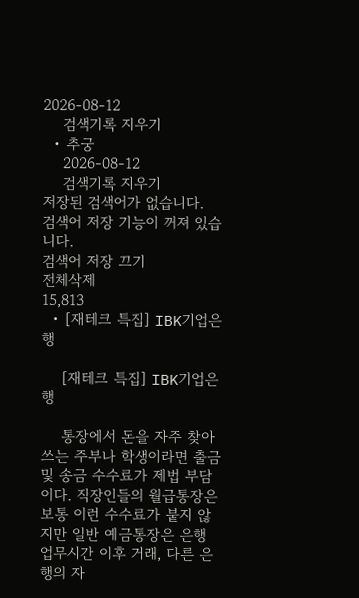2026-08-12
    검색기록 지우기
  • 추궁
    2026-08-12
    검색기록 지우기
저장된 검색어가 없습니다.
검색어 저장 기능이 꺼져 있습니다.
검색어 저장 끄기
전체삭제
15,813
  • [재테크 특집] IBK기업은행

    [재테크 특집] IBK기업은행

    통장에서 돈을 자주 찾아 쓰는 주부나 학생이라면 출금 및 송금 수수료가 제법 부담이다. 직장인들의 월급통장은 보통 이런 수수료가 붙지 않지만 일반 예금통장은 은행 업무시간 이후 거래, 다른 은행의 자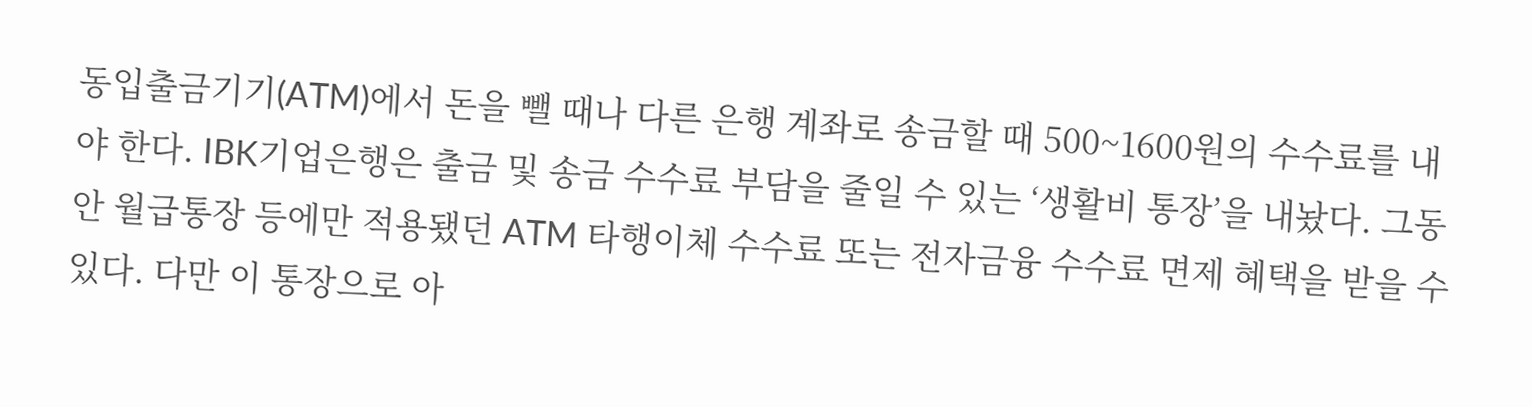동입출금기기(ATM)에서 돈을 뺄 때나 다른 은행 계좌로 송금할 때 500~1600원의 수수료를 내야 한다. IBK기업은행은 출금 및 송금 수수료 부담을 줄일 수 있는 ‘생활비 통장’을 내놨다. 그동안 월급통장 등에만 적용됐던 ATM 타행이체 수수료 또는 전자금융 수수료 면제 혜택을 받을 수 있다. 다만 이 통장으로 아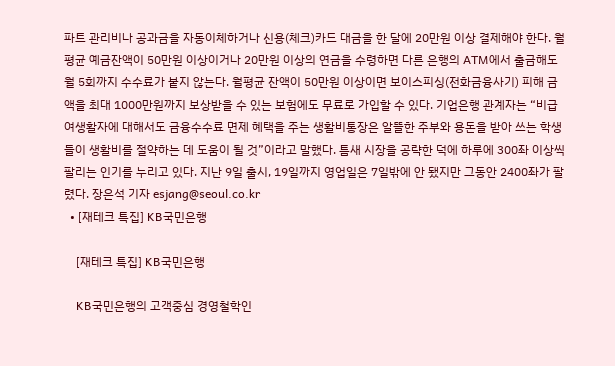파트 관리비나 공과금을 자동이체하거나 신용(체크)카드 대금을 한 달에 20만원 이상 결제해야 한다. 월평균 예금잔액이 50만원 이상이거나 20만원 이상의 연금을 수령하면 다른 은행의 ATM에서 출금해도 월 5회까지 수수료가 붙지 않는다. 월평균 잔액이 50만원 이상이면 보이스피싱(전화금융사기) 피해 금액을 최대 1000만원까지 보상받을 수 있는 보험에도 무료로 가입할 수 있다. 기업은행 관계자는 “비급여생활자에 대해서도 금융수수료 면제 혜택을 주는 생활비통장은 알뜰한 주부와 용돈을 받아 쓰는 학생들이 생활비를 절약하는 데 도움이 될 것”이라고 말했다. 틈새 시장을 공략한 덕에 하루에 300좌 이상씩 팔리는 인기를 누리고 있다. 지난 9일 출시, 19일까지 영업일은 7일밖에 안 됐지만 그동안 2400좌가 팔렸다. 장은석 기자 esjang@seoul.co.kr
  • [재테크 특집] KB국민은행

    [재테크 특집] KB국민은행

    KB국민은행의 고객중심 경영철학인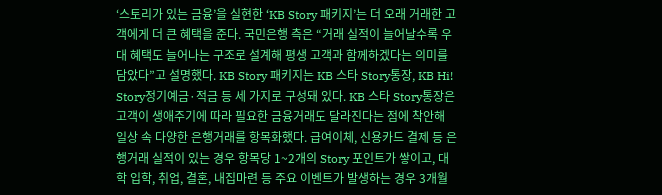‘스토리가 있는 금융’을 실현한 ‘KB Story 패키지’는 더 오래 거래한 고객에게 더 큰 혜택을 준다. 국민은행 측은 “거래 실적이 늘어날수록 우대 혜택도 늘어나는 구조로 설계해 평생 고객과 함께하겠다는 의미를 담았다”고 설명했다. KB Story 패키지는 KB 스타 Story통장, KB Hi! Story정기예금·적금 등 세 가지로 구성돼 있다. KB 스타 Story통장은 고객이 생애주기에 따라 필요한 금융거래도 달라진다는 점에 착안해 일상 속 다양한 은행거래를 항목화했다. 급여이체, 신용카드 결제 등 은행거래 실적이 있는 경우 항목당 1~2개의 Story 포인트가 쌓이고, 대학 입학, 취업, 결혼, 내집마련 등 주요 이벤트가 발생하는 경우 3개월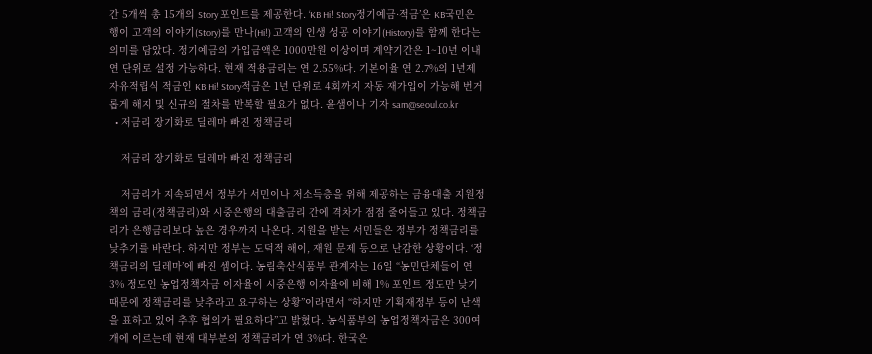간 5개씩 총 15개의 Story 포인트를 제공한다. ‘KB Hi! Story정기예금·적금’은 KB국민은행이 고객의 이야기(Story)를 만나(Hi!) 고객의 인생 성공 이야기(History)를 함께 한다는 의미를 담았다. 정기예금의 가입금액은 1000만원 이상이며 계약기간은 1~10년 이내 연 단위로 설정 가능하다. 현재 적용금리는 연 2.55%다. 기본이율 연 2.7%의 1년제 자유적립식 적금인 KB Hi! Story적금은 1년 단위로 4회까지 자동 재가입이 가능해 번거롭게 해지 및 신규의 절차를 반복할 필요가 없다. 윤샘이나 기자 sam@seoul.co.kr
  • 저금리 장기화로 딜레마 빠진 정책금리

    저금리 장기화로 딜레마 빠진 정책금리

    저금리가 지속되면서 정부가 서민이나 저소득층을 위해 제공하는 금융대출 지원정책의 금리(정책금리)와 시중은행의 대출금리 간에 격차가 점점 줄어들고 있다. 정책금리가 은행금리보다 높은 경우까지 나온다. 지원을 받는 서민들은 정부가 정책금리를 낮추기를 바란다. 하지만 정부는 도덕적 해이, 재원 문제 등으로 난감한 상황이다. ‘정책금리의 딜레마’에 빠진 셈이다. 농림축산식품부 관계자는 16일 “농민단체들이 연 3% 정도인 농업정책자금 이자율이 시중은행 이자율에 비해 1% 포인트 정도만 낮기 때문에 정책금리를 낮추라고 요구하는 상황”이라면서 “하지만 기획재정부 등이 난색을 표하고 있어 추후 협의가 필요하다”고 밝혔다. 농식품부의 농업정책자금은 300여개에 이르는데 현재 대부분의 정책금리가 연 3%다. 한국은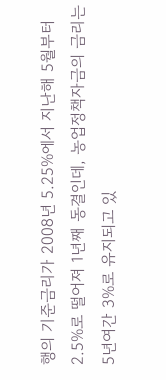행의 기준금리가 2008년 5.25%에서 지난해 5월부터 2.5%로 떨어져 1년째 동결인데, 농업정책자금의 금리는 5년여간 3%로 유지되고 있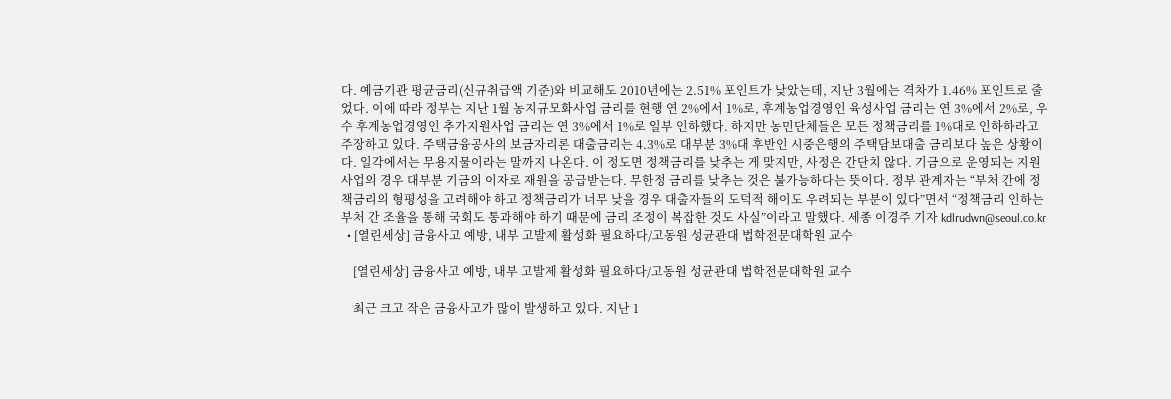다. 예금기관 평균금리(신규취급액 기준)와 비교해도 2010년에는 2.51% 포인트가 낮았는데, 지난 3월에는 격차가 1.46% 포인트로 줄었다. 이에 따라 정부는 지난 1월 농지규모화사업 금리를 현행 연 2%에서 1%로, 후계농업경영인 육성사업 금리는 연 3%에서 2%로, 우수 후계농업경영인 추가지원사업 금리는 연 3%에서 1%로 일부 인하했다. 하지만 농민단체들은 모든 정책금리를 1%대로 인하하라고 주장하고 있다. 주택금융공사의 보금자리론 대출금리는 4.3%로 대부분 3%대 후반인 시중은행의 주택담보대출 금리보다 높은 상황이다. 일각에서는 무용지물이라는 말까지 나온다. 이 정도면 정책금리를 낮추는 게 맞지만, 사정은 간단치 않다. 기금으로 운영되는 지원 사업의 경우 대부분 기금의 이자로 재원을 공급받는다. 무한정 금리를 낮추는 것은 불가능하다는 뜻이다. 정부 관계자는 “부처 간에 정책금리의 형평성을 고려해야 하고 정책금리가 너무 낮을 경우 대출자들의 도덕적 해이도 우려되는 부분이 있다”면서 “정책금리 인하는 부처 간 조율을 통해 국회도 통과해야 하기 때문에 금리 조정이 복잡한 것도 사실”이라고 말했다. 세종 이경주 기자 kdlrudwn@seoul.co.kr
  • [열린세상] 금융사고 예방, 내부 고발제 활성화 필요하다/고동원 성균관대 법학전문대학원 교수

    [열린세상] 금융사고 예방, 내부 고발제 활성화 필요하다/고동원 성균관대 법학전문대학원 교수

    최근 크고 작은 금융사고가 많이 발생하고 있다. 지난 1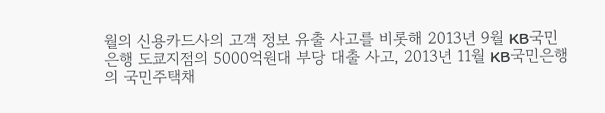월의 신용카드사의 고객 정보 유출 사고를 비롯해 2013년 9월 KB국민은행 도쿄지점의 5000억원대 부당 대출 사고, 2013년 11월 KB국민은행의 국민주택채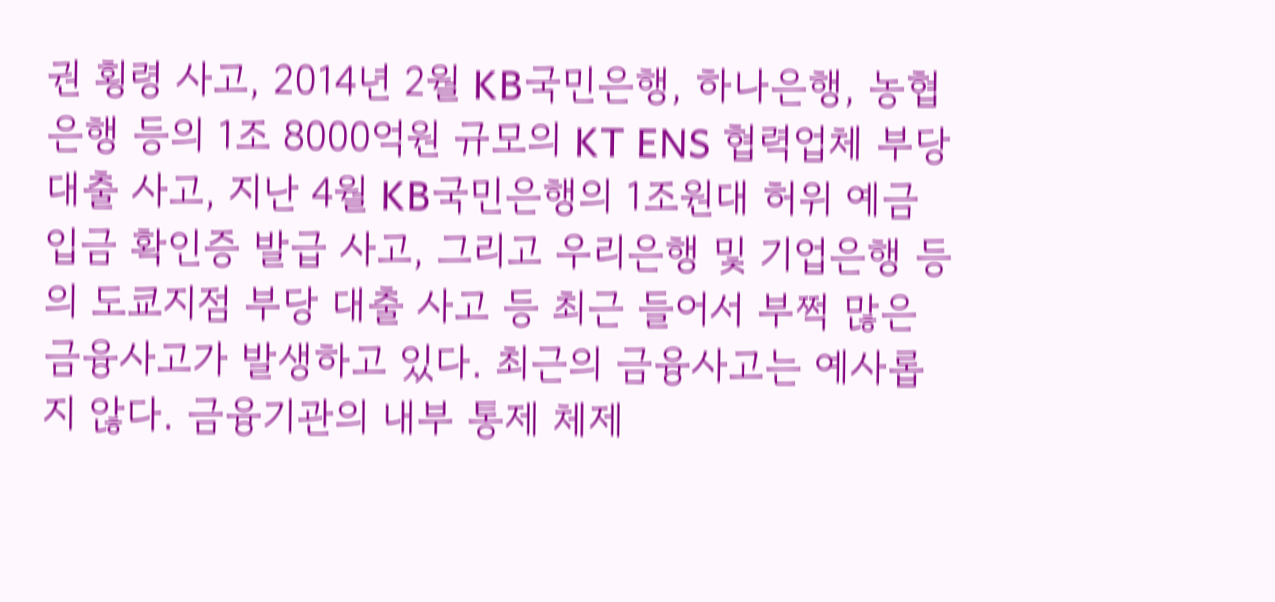권 횡령 사고, 2014년 2월 KB국민은행, 하나은행, 농협은행 등의 1조 8000억원 규모의 KT ENS 협력업체 부당 대출 사고, 지난 4월 KB국민은행의 1조원대 허위 예금 입금 확인증 발급 사고, 그리고 우리은행 및 기업은행 등의 도쿄지점 부당 대출 사고 등 최근 들어서 부쩍 많은 금융사고가 발생하고 있다. 최근의 금융사고는 예사롭지 않다. 금융기관의 내부 통제 체제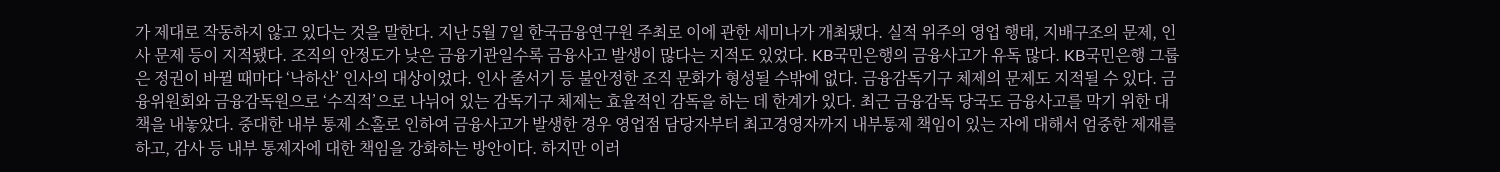가 제대로 작동하지 않고 있다는 것을 말한다. 지난 5월 7일 한국금융연구원 주최로 이에 관한 세미나가 개최됐다. 실적 위주의 영업 행태, 지배구조의 문제, 인사 문제 등이 지적됐다. 조직의 안정도가 낮은 금융기관일수록 금융사고 발생이 많다는 지적도 있었다. KB국민은행의 금융사고가 유독 많다. KB국민은행 그룹은 정권이 바뀔 때마다 ‘낙하산’ 인사의 대상이었다. 인사 줄서기 등 불안정한 조직 문화가 형성될 수밖에 없다. 금융감독기구 체제의 문제도 지적될 수 있다. 금융위원회와 금융감독원으로 ‘수직적’으로 나뉘어 있는 감독기구 체제는 효율적인 감독을 하는 데 한계가 있다. 최근 금융감독 당국도 금융사고를 막기 위한 대책을 내놓았다. 중대한 내부 통제 소홀로 인하여 금융사고가 발생한 경우 영업점 담당자부터 최고경영자까지 내부통제 책임이 있는 자에 대해서 엄중한 제재를 하고, 감사 등 내부 통제자에 대한 책임을 강화하는 방안이다. 하지만 이러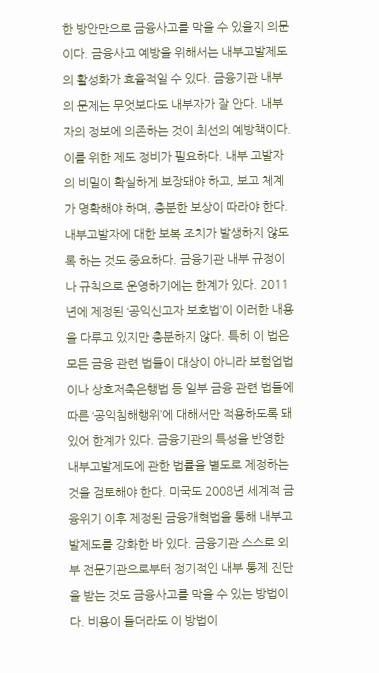한 방안만으로 금융사고를 막을 수 있을지 의문이다. 금융사고 예방을 위해서는 내부고발제도의 활성화가 효율적일 수 있다. 금융기관 내부의 문제는 무엇보다도 내부자가 잘 안다. 내부자의 정보에 의존하는 것이 최선의 예방책이다. 이를 위한 제도 정비가 필요하다. 내부 고발자의 비밀이 확실하게 보장돼야 하고, 보고 체계가 명확해야 하며, 충분한 보상이 따라야 한다. 내부고발자에 대한 보복 조치가 발생하지 않도록 하는 것도 중요하다. 금융기관 내부 규정이나 규칙으로 운영하기에는 한계가 있다. 2011년에 제정된 ‘공익신고자 보호법’이 이러한 내용을 다루고 있지만 충분하지 않다. 특히 이 법은 모든 금융 관련 법들이 대상이 아니라 보험업법이나 상호저축은행법 등 일부 금융 관련 법들에 따른 ‘공익침해행위’에 대해서만 적용하도록 돼 있어 한계가 있다. 금융기관의 특성을 반영한 내부고발제도에 관한 법률을 별도로 제정하는 것을 검토해야 한다. 미국도 2008년 세계적 금융위기 이후 제정된 금융개혁법을 통해 내부고발제도를 강화한 바 있다. 금융기관 스스로 외부 전문기관으로부터 정기적인 내부 통제 진단을 받는 것도 금융사고를 막을 수 있는 방법이다. 비용이 들더라도 이 방법이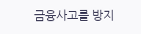금융사고를 방지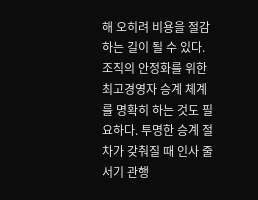해 오히려 비용을 절감하는 길이 될 수 있다. 조직의 안정화를 위한 최고경영자 승계 체계를 명확히 하는 것도 필요하다. 투명한 승계 절차가 갖춰질 때 인사 줄 서기 관행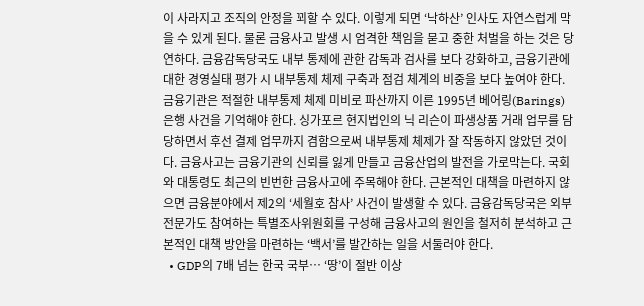이 사라지고 조직의 안정을 꾀할 수 있다. 이렇게 되면 ‘낙하산’ 인사도 자연스럽게 막을 수 있게 된다. 물론 금융사고 발생 시 엄격한 책임을 묻고 중한 처벌을 하는 것은 당연하다. 금융감독당국도 내부 통제에 관한 감독과 검사를 보다 강화하고, 금융기관에 대한 경영실태 평가 시 내부통제 체제 구축과 점검 체계의 비중을 보다 높여야 한다. 금융기관은 적절한 내부통제 체제 미비로 파산까지 이른 1995년 베어링(Barings)은행 사건을 기억해야 한다. 싱가포르 현지법인의 닉 리슨이 파생상품 거래 업무를 담당하면서 후선 결제 업무까지 겸함으로써 내부통제 체제가 잘 작동하지 않았던 것이다. 금융사고는 금융기관의 신뢰를 잃게 만들고 금융산업의 발전을 가로막는다. 국회와 대통령도 최근의 빈번한 금융사고에 주목해야 한다. 근본적인 대책을 마련하지 않으면 금융분야에서 제2의 ‘세월호 참사’ 사건이 발생할 수 있다. 금융감독당국은 외부 전문가도 참여하는 특별조사위원회를 구성해 금융사고의 원인을 철저히 분석하고 근본적인 대책 방안을 마련하는 ‘백서’를 발간하는 일을 서둘러야 한다.
  • GDP의 7배 넘는 한국 국부… ‘땅’이 절반 이상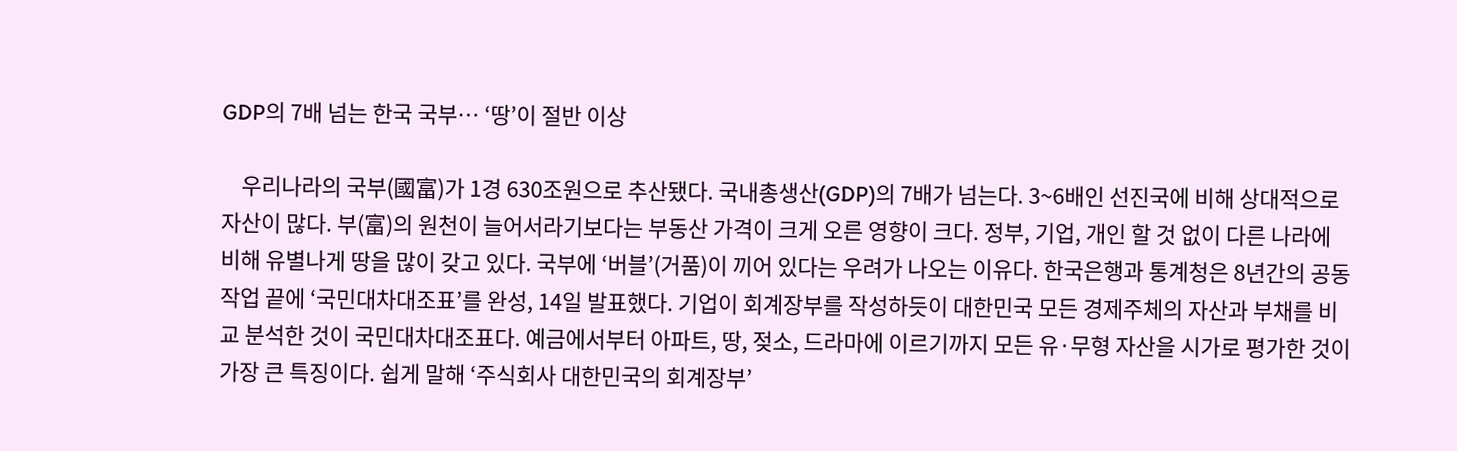GDP의 7배 넘는 한국 국부… ‘땅’이 절반 이상

    우리나라의 국부(國富)가 1경 630조원으로 추산됐다. 국내총생산(GDP)의 7배가 넘는다. 3~6배인 선진국에 비해 상대적으로 자산이 많다. 부(富)의 원천이 늘어서라기보다는 부동산 가격이 크게 오른 영향이 크다. 정부, 기업, 개인 할 것 없이 다른 나라에 비해 유별나게 땅을 많이 갖고 있다. 국부에 ‘버블’(거품)이 끼어 있다는 우려가 나오는 이유다. 한국은행과 통계청은 8년간의 공동작업 끝에 ‘국민대차대조표’를 완성, 14일 발표했다. 기업이 회계장부를 작성하듯이 대한민국 모든 경제주체의 자산과 부채를 비교 분석한 것이 국민대차대조표다. 예금에서부터 아파트, 땅, 젖소, 드라마에 이르기까지 모든 유·무형 자산을 시가로 평가한 것이 가장 큰 특징이다. 쉽게 말해 ‘주식회사 대한민국의 회계장부’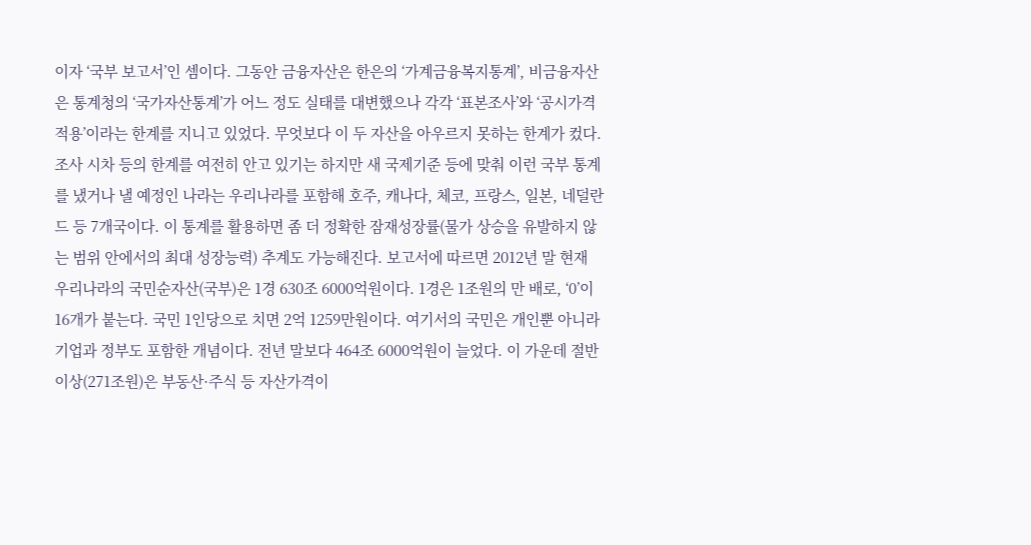이자 ‘국부 보고서’인 셈이다. 그동안 금융자산은 한은의 ‘가계금융복지통계’, 비금융자산은 통계청의 ‘국가자산통계’가 어느 정도 실태를 대변했으나 각각 ‘표본조사’와 ‘공시가격 적용’이라는 한계를 지니고 있었다. 무엇보다 이 두 자산을 아우르지 못하는 한계가 컸다. 조사 시차 등의 한계를 여전히 안고 있기는 하지만 새 국제기준 등에 맞춰 이런 국부 통계를 냈거나 낼 예정인 나라는 우리나라를 포함해 호주, 캐나다, 체코, 프랑스, 일본, 네덜란드 등 7개국이다. 이 통계를 활용하면 좀 더 정확한 잠재성장률(물가 상승을 유발하지 않는 범위 안에서의 최대 성장능력) 추계도 가능해진다. 보고서에 따르면 2012년 말 현재 우리나라의 국민순자산(국부)은 1경 630조 6000억원이다. 1경은 1조원의 만 배로, ‘0’이 16개가 붙는다. 국민 1인당으로 치면 2억 1259만원이다. 여기서의 국민은 개인뿐 아니라 기업과 정부도 포함한 개념이다. 전년 말보다 464조 6000억원이 늘었다. 이 가운데 절반 이상(271조원)은 부동산·주식 등 자산가격이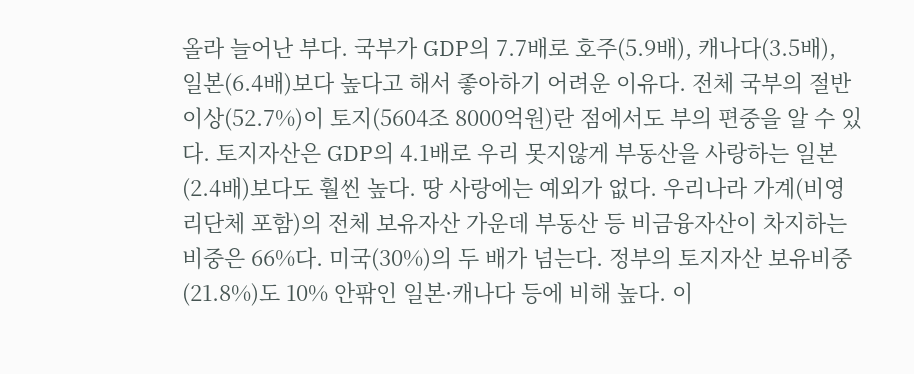올라 늘어난 부다. 국부가 GDP의 7.7배로 호주(5.9배), 캐나다(3.5배), 일본(6.4배)보다 높다고 해서 좋아하기 어려운 이유다. 전체 국부의 절반 이상(52.7%)이 토지(5604조 8000억원)란 점에서도 부의 편중을 알 수 있다. 토지자산은 GDP의 4.1배로 우리 못지않게 부동산을 사랑하는 일본(2.4배)보다도 훨씬 높다. 땅 사랑에는 예외가 없다. 우리나라 가계(비영리단체 포함)의 전체 보유자산 가운데 부동산 등 비금융자산이 차지하는 비중은 66%다. 미국(30%)의 두 배가 넘는다. 정부의 토지자산 보유비중(21.8%)도 10% 안팎인 일본·캐나다 등에 비해 높다. 이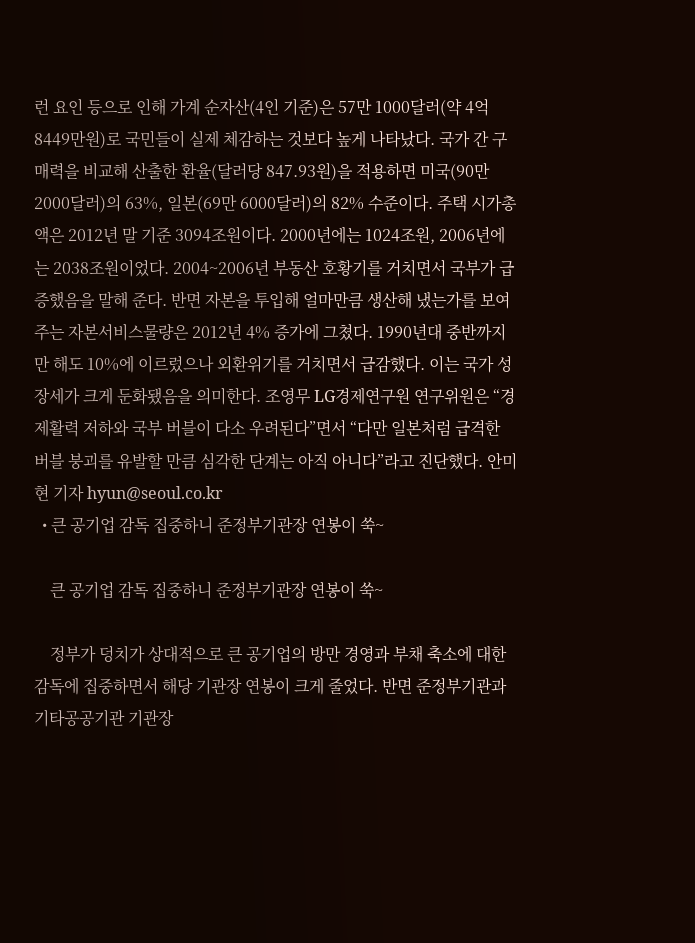런 요인 등으로 인해 가계 순자산(4인 기준)은 57만 1000달러(약 4억 8449만원)로 국민들이 실제 체감하는 것보다 높게 나타났다. 국가 간 구매력을 비교해 산출한 환율(달러당 847.93원)을 적용하면 미국(90만 2000달러)의 63%, 일본(69만 6000달러)의 82% 수준이다. 주택 시가총액은 2012년 말 기준 3094조원이다. 2000년에는 1024조원, 2006년에는 2038조원이었다. 2004~2006년 부동산 호황기를 거치면서 국부가 급증했음을 말해 준다. 반면 자본을 투입해 얼마만큼 생산해 냈는가를 보여주는 자본서비스물량은 2012년 4% 증가에 그쳤다. 1990년대 중반까지만 해도 10%에 이르렀으나 외환위기를 거치면서 급감했다. 이는 국가 성장세가 크게 둔화됐음을 의미한다. 조영무 LG경제연구원 연구위원은 “경제활력 저하와 국부 버블이 다소 우려된다”면서 “다만 일본처럼 급격한 버블 붕괴를 유발할 만큼 심각한 단계는 아직 아니다”라고 진단했다. 안미현 기자 hyun@seoul.co.kr
  • 큰 공기업 감독 집중하니 준정부기관장 연봉이 쑥~

    큰 공기업 감독 집중하니 준정부기관장 연봉이 쑥~

    정부가 덩치가 상대적으로 큰 공기업의 방만 경영과 부채 축소에 대한 감독에 집중하면서 해당 기관장 연봉이 크게 줄었다. 반면 준정부기관과 기타공공기관 기관장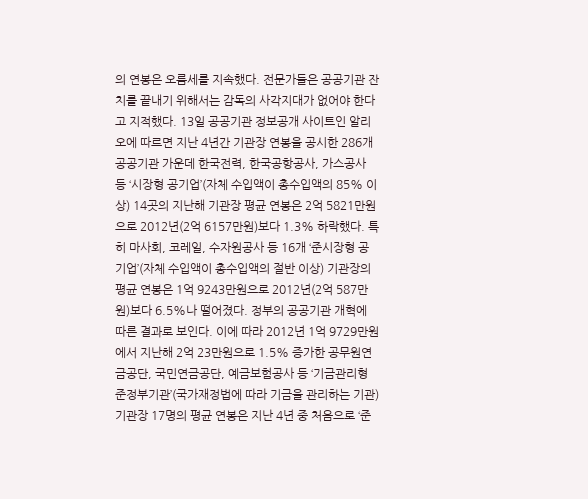의 연봉은 오름세를 지속했다. 전문가들은 공공기관 잔치를 끝내기 위해서는 감독의 사각지대가 없어야 한다고 지적했다. 13일 공공기관 정보공개 사이트인 알리오에 따르면 지난 4년간 기관장 연봉을 공시한 286개 공공기관 가운데 한국전력, 한국공항공사, 가스공사 등 ‘시장형 공기업’(자체 수입액이 총수입액의 85% 이상) 14곳의 지난해 기관장 평균 연봉은 2억 5821만원으로 2012년(2억 6157만원)보다 1.3% 하락했다. 특히 마사회, 코레일, 수자원공사 등 16개 ‘준시장형 공기업’(자체 수입액이 총수입액의 절반 이상) 기관장의 평균 연봉은 1억 9243만원으로 2012년(2억 587만원)보다 6.5%나 떨어졌다. 정부의 공공기관 개혁에 따른 결과로 보인다. 이에 따라 2012년 1억 9729만원에서 지난해 2억 23만원으로 1.5% 증가한 공무원연금공단, 국민연금공단, 예금보험공사 등 ‘기금관리형 준정부기관’(국가재정법에 따라 기금을 관리하는 기관) 기관장 17명의 평균 연봉은 지난 4년 중 처음으로 ‘준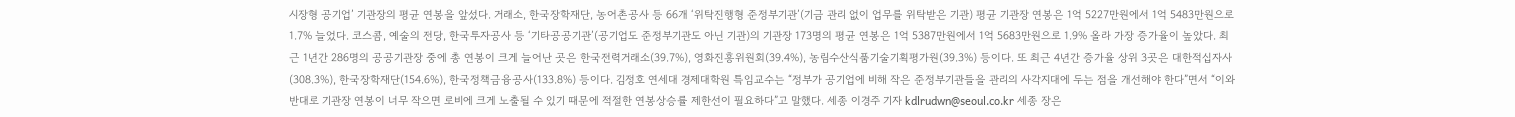시장형 공기업’ 기관장의 평균 연봉을 앞섰다. 거래소, 한국장학재단, 농어촌공사 등 66개 ‘위탁진행형 준정부기관’(기금 관리 없이 업무를 위탁받은 기관) 평균 기관장 연봉은 1억 5227만원에서 1억 5483만원으로 1.7% 늘었다. 코스콤, 예술의 전당, 한국투자공사 등 ‘기타공공기관’(공기업도 준정부기관도 아닌 기관)의 기관장 173명의 평균 연봉은 1억 5387만원에서 1억 5683만원으로 1.9% 올라 가장 증가율이 높았다. 최근 1년간 286명의 공공기관장 중에 총 연봉이 크게 늘어난 곳은 한국전력거래소(39.7%), 영화진흥위원회(39.4%), 농림수산식품기술기획평가원(39.3%) 등이다. 또 최근 4년간 증가율 상위 3곳은 대한적십자사(308.3%), 한국장학재단(154.6%), 한국정책금융공사(133.8%) 등이다. 김정호 연세대 경제대학원 특임교수는 “정부가 공기업에 비해 작은 준정부기관들을 관리의 사각지대에 두는 점을 개선해야 한다”면서 “이와 반대로 기관장 연봉이 너무 작으면 로비에 크게 노출될 수 있기 때문에 적절한 연봉상승률 제한선이 필요하다”고 말했다. 세종 이경주 기자 kdlrudwn@seoul.co.kr 세종 장은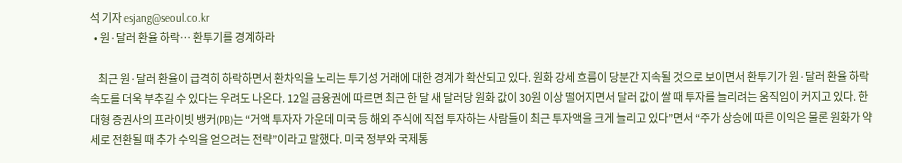석 기자 esjang@seoul.co.kr
  • 원·달러 환율 하락… 환투기를 경계하라

    최근 원·달러 환율이 급격히 하락하면서 환차익을 노리는 투기성 거래에 대한 경계가 확산되고 있다. 원화 강세 흐름이 당분간 지속될 것으로 보이면서 환투기가 원·달러 환율 하락 속도를 더욱 부추길 수 있다는 우려도 나온다. 12일 금융권에 따르면 최근 한 달 새 달러당 원화 값이 30원 이상 떨어지면서 달러 값이 쌀 때 투자를 늘리려는 움직임이 커지고 있다. 한 대형 증권사의 프라이빗 뱅커(PB)는 “거액 투자자 가운데 미국 등 해외 주식에 직접 투자하는 사람들이 최근 투자액을 크게 늘리고 있다”면서 “주가 상승에 따른 이익은 물론 원화가 약세로 전환될 때 추가 수익을 얻으려는 전략”이라고 말했다. 미국 정부와 국제통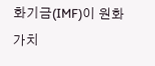화기금(IMF)이 원화 가치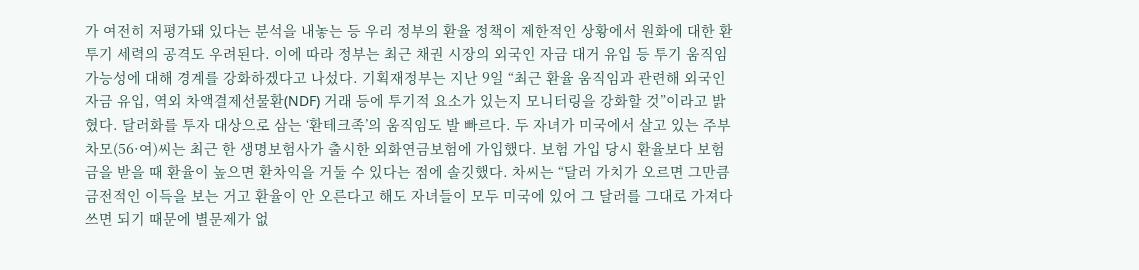가 여전히 저평가돼 있다는 분석을 내놓는 등 우리 정부의 환율 정책이 제한적인 상황에서 원화에 대한 환투기 세력의 공격도 우려된다. 이에 따라 정부는 최근 채권 시장의 외국인 자금 대거 유입 등 투기 움직임 가능성에 대해 경계를 강화하겠다고 나섰다. 기획재정부는 지난 9일 “최근 환율 움직임과 관련해 외국인 자금 유입, 역외 차액결제선물환(NDF) 거래 등에 투기적 요소가 있는지 모니터링을 강화할 것”이라고 밝혔다. 달러화를 투자 대상으로 삼는 ‘환테크족’의 움직임도 발 빠르다. 두 자녀가 미국에서 살고 있는 주부 차모(56·여)씨는 최근 한 생명보험사가 출시한 외화연금보험에 가입했다. 보험 가입 당시 환율보다 보험금을 받을 때 환율이 높으면 환차익을 거둘 수 있다는 점에 솔깃했다. 차씨는 “달러 가치가 오르면 그만큼 금전적인 이득을 보는 거고 환율이 안 오른다고 해도 자녀들이 모두 미국에 있어 그 달러를 그대로 가져다 쓰면 되기 때문에 별문제가 없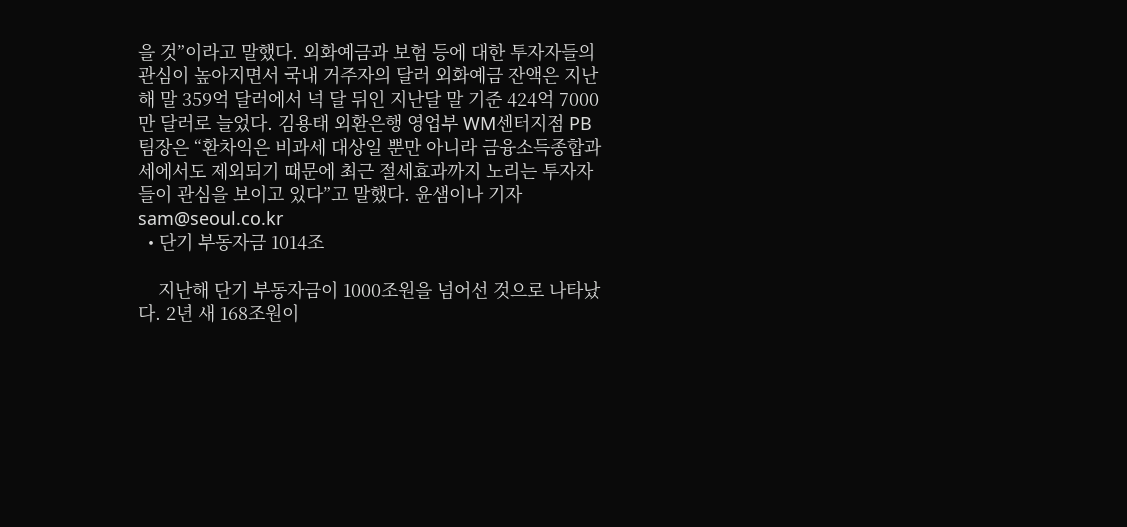을 것”이라고 말했다. 외화예금과 보험 등에 대한 투자자들의 관심이 높아지면서 국내 거주자의 달러 외화예금 잔액은 지난해 말 359억 달러에서 넉 달 뒤인 지난달 말 기준 424억 7000만 달러로 늘었다. 김용태 외환은행 영업부 WM센터지점 PB팀장은 “환차익은 비과세 대상일 뿐만 아니라 금융소득종합과세에서도 제외되기 때문에 최근 절세효과까지 노리는 투자자들이 관심을 보이고 있다”고 말했다. 윤샘이나 기자 sam@seoul.co.kr
  • 단기 부동자금 1014조

    지난해 단기 부동자금이 1000조원을 넘어선 것으로 나타났다. 2년 새 168조원이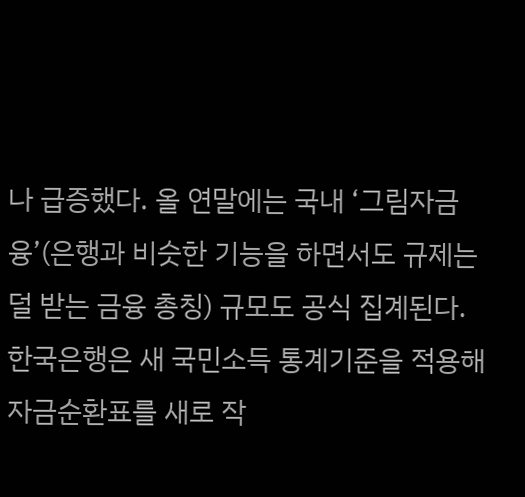나 급증했다. 올 연말에는 국내 ‘그림자금융’(은행과 비슷한 기능을 하면서도 규제는 덜 받는 금융 총칭) 규모도 공식 집계된다. 한국은행은 새 국민소득 통계기준을 적용해 자금순환표를 새로 작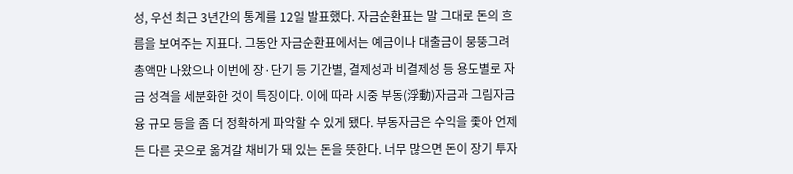성, 우선 최근 3년간의 통계를 12일 발표했다. 자금순환표는 말 그대로 돈의 흐름을 보여주는 지표다. 그동안 자금순환표에서는 예금이나 대출금이 뭉뚱그려 총액만 나왔으나 이번에 장·단기 등 기간별, 결제성과 비결제성 등 용도별로 자금 성격을 세분화한 것이 특징이다. 이에 따라 시중 부동(浮動)자금과 그림자금융 규모 등을 좀 더 정확하게 파악할 수 있게 됐다. 부동자금은 수익을 좇아 언제든 다른 곳으로 옮겨갈 채비가 돼 있는 돈을 뜻한다. 너무 많으면 돈이 장기 투자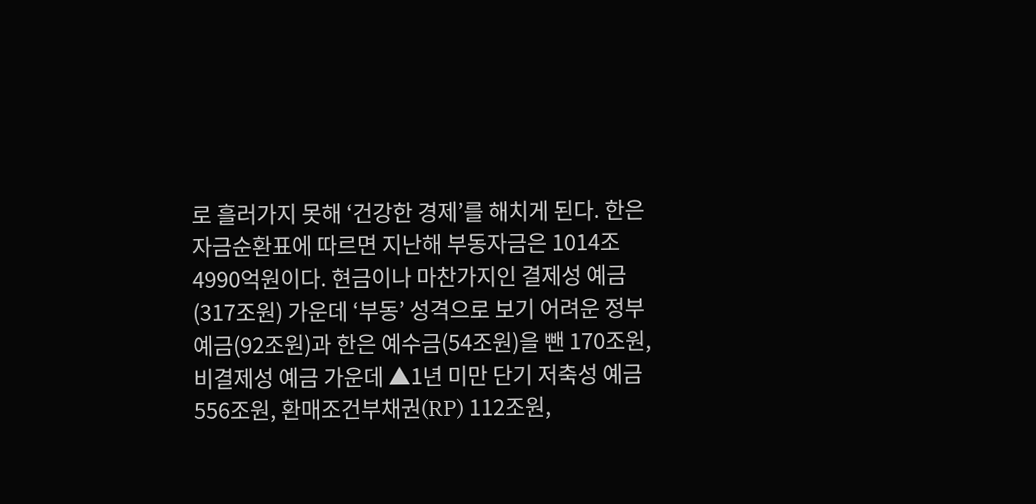로 흘러가지 못해 ‘건강한 경제’를 해치게 된다. 한은 자금순환표에 따르면 지난해 부동자금은 1014조 4990억원이다. 현금이나 마찬가지인 결제성 예금(317조원) 가운데 ‘부동’ 성격으로 보기 어려운 정부 예금(92조원)과 한은 예수금(54조원)을 뺀 170조원, 비결제성 예금 가운데 ▲1년 미만 단기 저축성 예금 556조원, 환매조건부채권(RP) 112조원,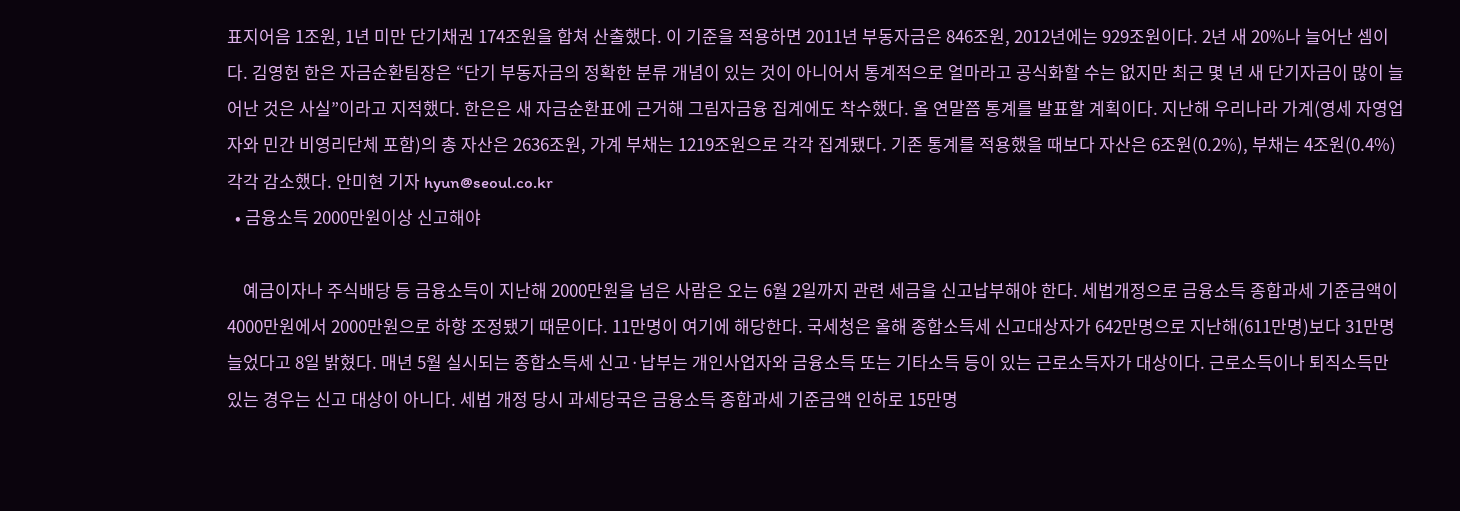표지어음 1조원, 1년 미만 단기채권 174조원을 합쳐 산출했다. 이 기준을 적용하면 2011년 부동자금은 846조원, 2012년에는 929조원이다. 2년 새 20%나 늘어난 셈이다. 김영헌 한은 자금순환팀장은 “단기 부동자금의 정확한 분류 개념이 있는 것이 아니어서 통계적으로 얼마라고 공식화할 수는 없지만 최근 몇 년 새 단기자금이 많이 늘어난 것은 사실”이라고 지적했다. 한은은 새 자금순환표에 근거해 그림자금융 집계에도 착수했다. 올 연말쯤 통계를 발표할 계획이다. 지난해 우리나라 가계(영세 자영업자와 민간 비영리단체 포함)의 총 자산은 2636조원, 가계 부채는 1219조원으로 각각 집계됐다. 기존 통계를 적용했을 때보다 자산은 6조원(0.2%), 부채는 4조원(0.4%) 각각 감소했다. 안미현 기자 hyun@seoul.co.kr
  • 금융소득 2000만원이상 신고해야

    예금이자나 주식배당 등 금융소득이 지난해 2000만원을 넘은 사람은 오는 6월 2일까지 관련 세금을 신고납부해야 한다. 세법개정으로 금융소득 종합과세 기준금액이 4000만원에서 2000만원으로 하향 조정됐기 때문이다. 11만명이 여기에 해당한다. 국세청은 올해 종합소득세 신고대상자가 642만명으로 지난해(611만명)보다 31만명 늘었다고 8일 밝혔다. 매년 5월 실시되는 종합소득세 신고·납부는 개인사업자와 금융소득 또는 기타소득 등이 있는 근로소득자가 대상이다. 근로소득이나 퇴직소득만 있는 경우는 신고 대상이 아니다. 세법 개정 당시 과세당국은 금융소득 종합과세 기준금액 인하로 15만명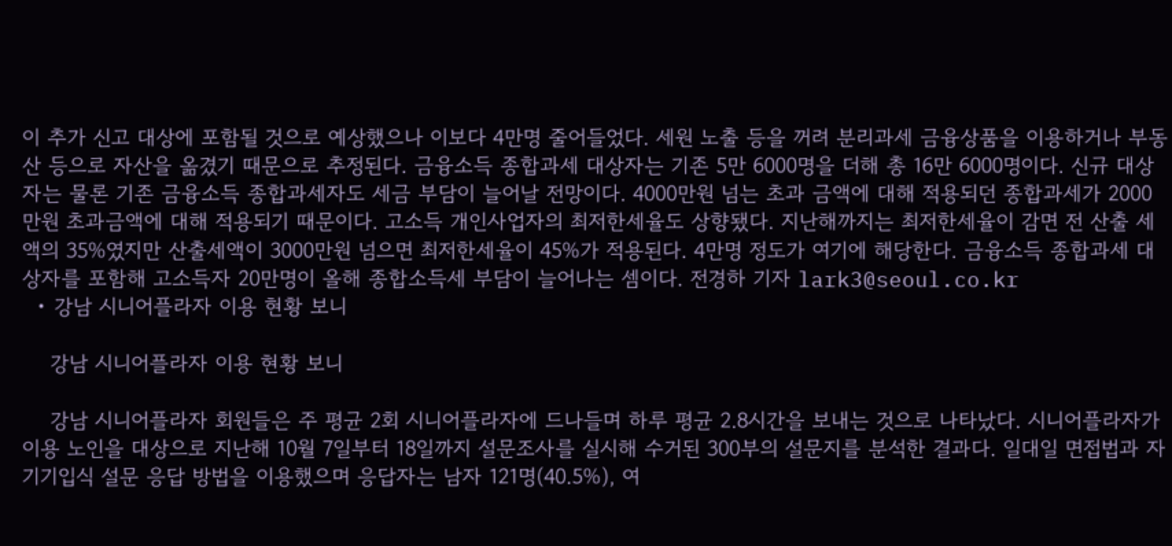이 추가 신고 대상에 포함될 것으로 예상했으나 이보다 4만명 줄어들었다. 세원 노출 등을 꺼려 분리과세 금융상품을 이용하거나 부동산 등으로 자산을 옮겼기 때문으로 추정된다. 금융소득 종합과세 대상자는 기존 5만 6000명을 더해 총 16만 6000명이다. 신규 대상자는 물론 기존 금융소득 종합과세자도 세금 부담이 늘어날 전망이다. 4000만원 넘는 초과 금액에 대해 적용되던 종합과세가 2000만원 초과금액에 대해 적용되기 때문이다. 고소득 개인사업자의 최저한세율도 상향됐다. 지난해까지는 최저한세율이 감면 전 산출 세액의 35%였지만 산출세액이 3000만원 넘으면 최저한세율이 45%가 적용된다. 4만명 정도가 여기에 해당한다. 금융소득 종합과세 대상자를 포함해 고소득자 20만명이 올해 종합소득세 부담이 늘어나는 셈이다. 전경하 기자 lark3@seoul.co.kr
  • 강남 시니어플라자 이용 현황 보니

    강남 시니어플라자 이용 현황 보니

    강남 시니어플라자 회원들은 주 평균 2회 시니어플라자에 드나들며 하루 평균 2.8시간을 보내는 것으로 나타났다. 시니어플라자가 이용 노인을 대상으로 지난해 10월 7일부터 18일까지 설문조사를 실시해 수거된 300부의 설문지를 분석한 결과다. 일대일 면접법과 자기기입식 설문 응답 방법을 이용했으며 응답자는 남자 121명(40.5%), 여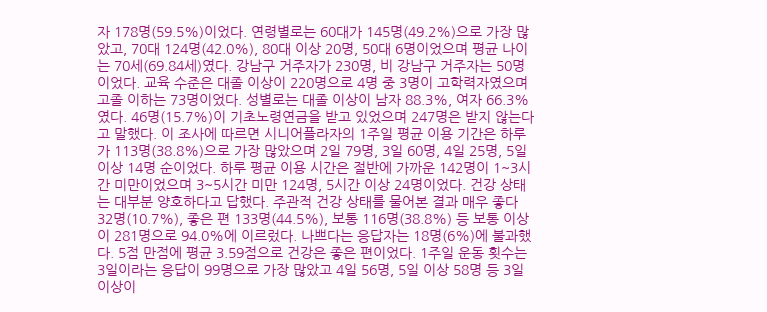자 178명(59.5%)이었다. 연령별로는 60대가 145명(49.2%)으로 가장 많았고, 70대 124명(42.0%), 80대 이상 20명, 50대 6명이었으며 평균 나이는 70세(69.84세)였다. 강남구 거주자가 230명, 비 강남구 거주자는 50명이었다. 교육 수준은 대졸 이상이 220명으로 4명 중 3명이 고학력자였으며 고졸 이하는 73명이었다. 성별로는 대졸 이상이 남자 88.3%, 여자 66.3%였다. 46명(15.7%)이 기초노령연금을 받고 있었으며 247명은 받지 않는다고 말했다. 이 조사에 따르면 시니어플라자의 1주일 평균 이용 기간은 하루가 113명(38.8%)으로 가장 많았으며 2일 79명, 3일 60명, 4일 25명, 5일 이상 14명 순이었다. 하루 평균 이용 시간은 절반에 가까운 142명이 1~3시간 미만이었으며 3~5시간 미만 124명, 5시간 이상 24명이었다. 건강 상태는 대부분 양호하다고 답했다. 주관적 건강 상태를 물어본 결과 매우 좋다 32명(10.7%), 좋은 편 133명(44.5%), 보통 116명(38.8%) 등 보통 이상이 281명으로 94.0%에 이르렀다. 나쁘다는 응답자는 18명(6%)에 불과했다. 5점 만점에 평균 3.59점으로 건강은 좋은 편이었다. 1주일 운동 횟수는 3일이라는 응답이 99명으로 가장 많았고 4일 56명, 5일 이상 58명 등 3일 이상이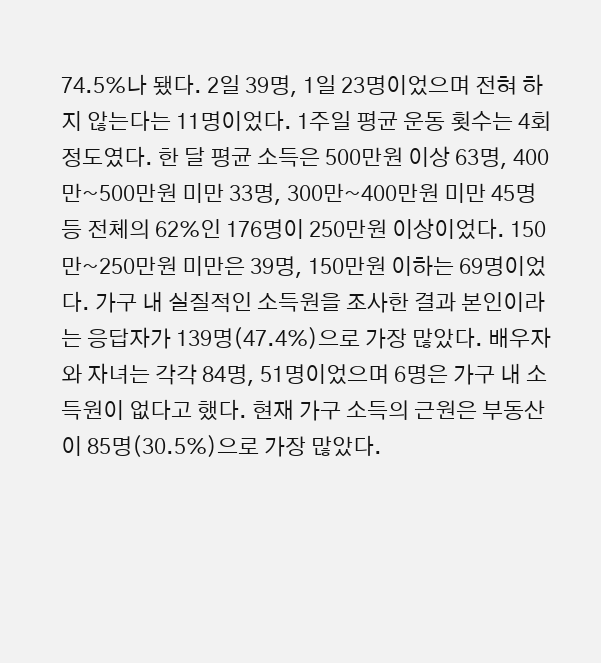74.5%나 됐다. 2일 39명, 1일 23명이었으며 전혀 하지 않는다는 11명이었다. 1주일 평균 운동 횟수는 4회 정도였다. 한 달 평균 소득은 500만원 이상 63명, 400만~500만원 미만 33명, 300만~400만원 미만 45명 등 전체의 62%인 176명이 250만원 이상이었다. 150만~250만원 미만은 39명, 150만원 이하는 69명이었다. 가구 내 실질적인 소득원을 조사한 결과 본인이라는 응답자가 139명(47.4%)으로 가장 많았다. 배우자와 자녀는 각각 84명, 51명이었으며 6명은 가구 내 소득원이 없다고 했다. 현재 가구 소득의 근원은 부동산이 85명(30.5%)으로 가장 많았다.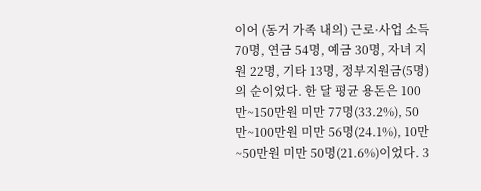이어 (동거 가족 내의) 근로·사업 소득 70명, 연금 54명, 예금 30명, 자녀 지원 22명, 기타 13명, 정부지원금(5명)의 순이었다. 한 달 평균 용돈은 100만~150만원 미만 77명(33.2%), 50만~100만원 미만 56명(24.1%), 10만~50만원 미만 50명(21.6%)이었다. 3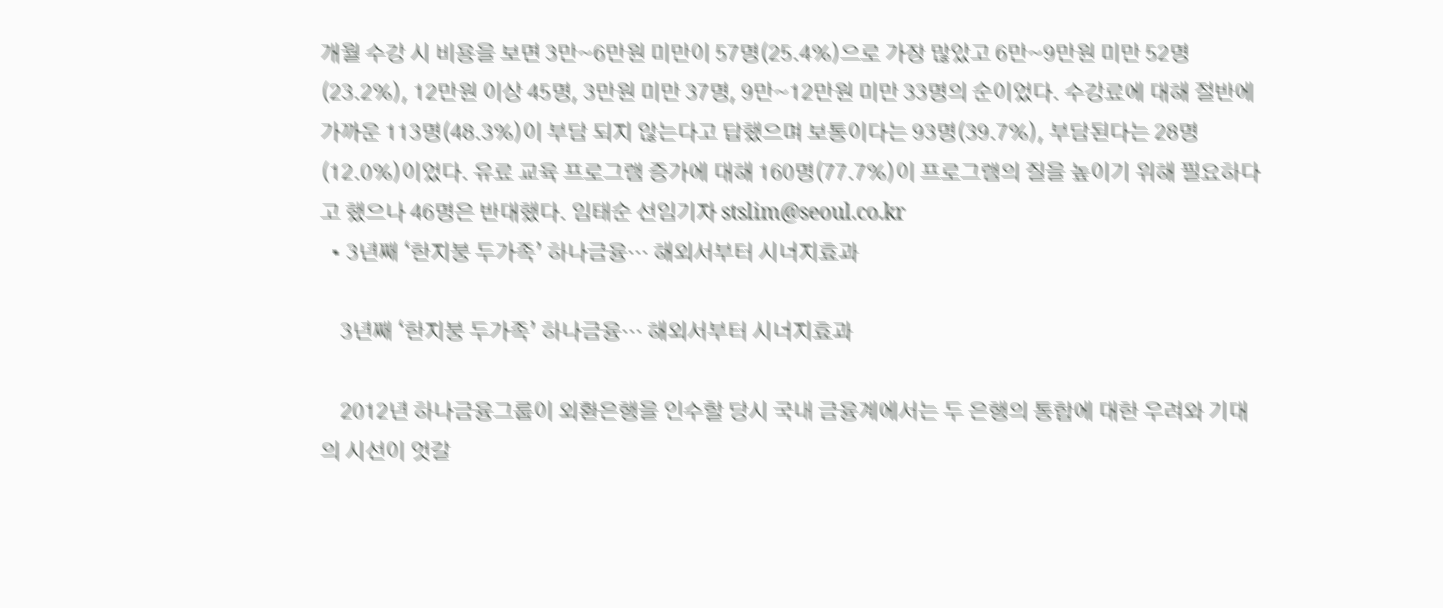개월 수강 시 비용을 보면 3만~6만원 미만이 57명(25.4%)으로 가장 많았고 6만~9만원 미만 52명(23.2%), 12만원 이상 45명, 3만원 미만 37명, 9만~12만원 미만 33명의 순이었다. 수강료에 대해 절반에 가까운 113명(48.3%)이 부담 되지 않는다고 답했으며 보통이다는 93명(39.7%), 부담된다는 28명(12.0%)이었다. 유료 교육 프로그램 증가에 대해 160명(77.7%)이 프로그램의 질을 높이기 위해 필요하다고 했으나 46명은 반대했다. 임태순 선임기자 stslim@seoul.co.kr
  • 3년째 ‘한지붕 두가족’ 하나금융… 해외서부터 시너지효과

    3년째 ‘한지붕 두가족’ 하나금융… 해외서부터 시너지효과

    2012년 하나금융그룹이 외환은행을 인수할 당시 국내 금융계에서는 두 은행의 통합에 대한 우려와 기대의 시선이 엇갈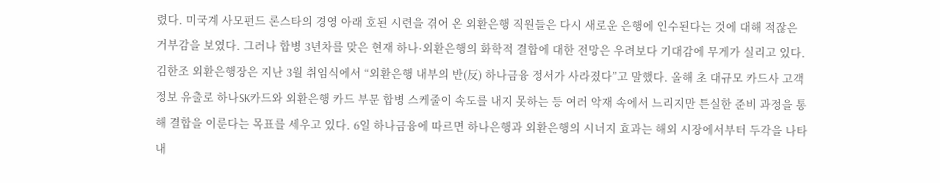렸다. 미국계 사모펀드 론스타의 경영 아래 호된 시련을 겪어 온 외환은행 직원들은 다시 새로운 은행에 인수된다는 것에 대해 적잖은 거부감을 보였다. 그러나 합병 3년차를 맞은 현재 하나·외환은행의 화학적 결합에 대한 전망은 우려보다 기대감에 무게가 실리고 있다. 김한조 외환은행장은 지난 3월 취임식에서 “외환은행 내부의 반(反) 하나금융 정서가 사라졌다”고 말했다. 올해 초 대규모 카드사 고객정보 유출로 하나SK카드와 외환은행 카드 부문 합병 스케줄이 속도를 내지 못하는 등 여러 악재 속에서 느리지만 튼실한 준비 과정을 통해 결합을 이룬다는 목표를 세우고 있다. 6일 하나금융에 따르면 하나은행과 외환은행의 시너지 효과는 해외 시장에서부터 두각을 나타내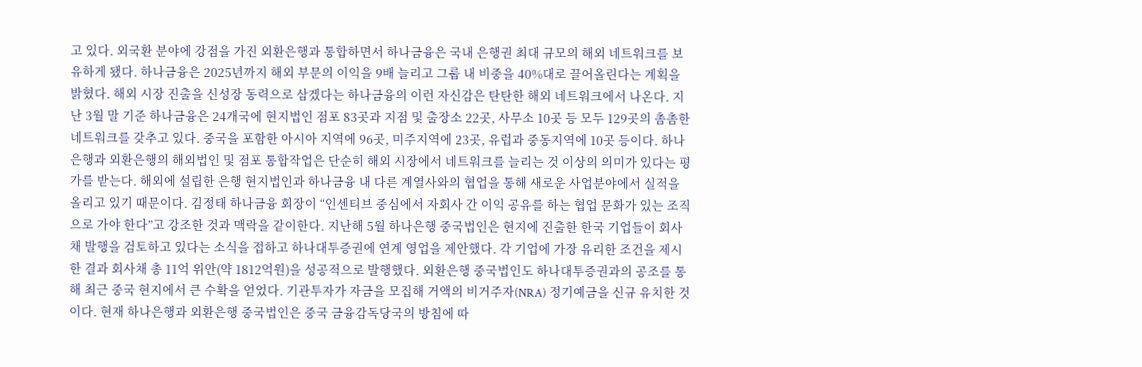고 있다. 외국환 분야에 강점을 가진 외환은행과 통합하면서 하나금융은 국내 은행권 최대 규모의 해외 네트워크를 보유하게 됐다. 하나금융은 2025년까지 해외 부문의 이익을 9배 늘리고 그룹 내 비중을 40%대로 끌어올린다는 계획을 밝혔다. 해외 시장 진출을 신성장 동력으로 삼겠다는 하나금융의 이런 자신감은 탄탄한 해외 네트워크에서 나온다. 지난 3월 말 기준 하나금융은 24개국에 현지법인 점포 83곳과 지점 및 출장소 22곳, 사무소 10곳 등 모두 129곳의 촘촘한 네트워크를 갖추고 있다. 중국을 포함한 아시아 지역에 96곳, 미주지역에 23곳, 유럽과 중동지역에 10곳 등이다. 하나은행과 외환은행의 해외법인 및 점포 통합작업은 단순히 해외 시장에서 네트워크를 늘리는 것 이상의 의미가 있다는 평가를 받는다. 해외에 설립한 은행 현지법인과 하나금융 내 다른 계열사와의 협업을 통해 새로운 사업분야에서 실적을 올리고 있기 때문이다. 김정태 하나금융 회장이 “인센티브 중심에서 자회사 간 이익 공유를 하는 협업 문화가 있는 조직으로 가야 한다”고 강조한 것과 맥락을 같이한다. 지난해 5월 하나은행 중국법인은 현지에 진출한 한국 기업들이 회사채 발행을 검토하고 있다는 소식을 접하고 하나대투증권에 연계 영업을 제안했다. 각 기업에 가장 유리한 조건을 제시한 결과 회사채 총 11억 위안(약 1812억원)을 성공적으로 발행했다. 외환은행 중국법인도 하나대투증권과의 공조를 통해 최근 중국 현지에서 큰 수확을 얻었다. 기관투자가 자금을 모집해 거액의 비거주자(NRA) 정기예금을 신규 유치한 것이다. 현재 하나은행과 외환은행 중국법인은 중국 금융감독당국의 방침에 따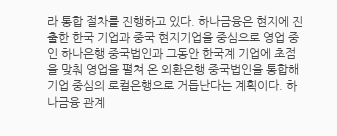라 통합 절차를 진행하고 있다. 하나금융은 현지에 진출한 한국 기업과 중국 현지기업을 중심으로 영업 중인 하나은행 중국법인과 그동안 한국계 기업에 초점을 맞춰 영업을 펼쳐 온 외환은행 중국법인을 통합해 기업 중심의 로컬은행으로 거듭난다는 계획이다. 하나금융 관계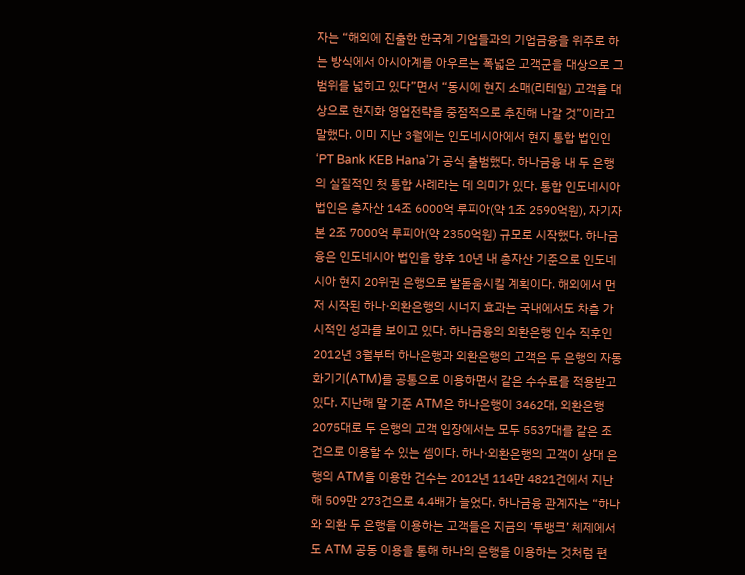자는 “해외에 진출한 한국계 기업들과의 기업금융을 위주로 하는 방식에서 아시아계를 아우르는 폭넓은 고객군을 대상으로 그 범위를 넓히고 있다”면서 “동시에 현지 소매(리테일) 고객을 대상으로 현지화 영업전략을 중점적으로 추진해 나갈 것”이라고 말했다. 이미 지난 3월에는 인도네시아에서 현지 통합 법인인 ‘PT Bank KEB Hana’가 공식 출범했다. 하나금융 내 두 은행의 실질적인 첫 통합 사례라는 데 의미가 있다. 통합 인도네시아 법인은 총자산 14조 6000억 루피아(약 1조 2590억원), 자기자본 2조 7000억 루피아(약 2350억원) 규모로 시작했다. 하나금융은 인도네시아 법인을 향후 10년 내 총자산 기준으로 인도네시아 현지 20위권 은행으로 발돋움시킬 계획이다. 해외에서 먼저 시작된 하나·외환은행의 시너지 효과는 국내에서도 차츰 가시적인 성과를 보이고 있다. 하나금융의 외환은행 인수 직후인 2012년 3월부터 하나은행과 외환은행의 고객은 두 은행의 자동화기기(ATM)를 공통으로 이용하면서 같은 수수료를 적용받고 있다. 지난해 말 기준 ATM은 하나은행이 3462대, 외환은행 2075대로 두 은행의 고객 입장에서는 모두 5537대를 같은 조건으로 이용할 수 있는 셈이다. 하나·외환은행의 고객이 상대 은행의 ATM을 이용한 건수는 2012년 114만 4821건에서 지난해 509만 273건으로 4.4배가 늘었다. 하나금융 관계자는 “하나와 외환 두 은행을 이용하는 고객들은 지금의 ‘투뱅크’ 체제에서도 ATM 공동 이용을 통해 하나의 은행을 이용하는 것처럼 편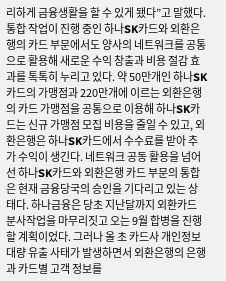리하게 금융생활을 할 수 있게 됐다”고 말했다. 통합 작업이 진행 중인 하나SK카드와 외환은행의 카드 부문에서도 양사의 네트워크를 공통으로 활용해 새로운 수익 창출과 비용 절감 효과를 톡톡히 누리고 있다. 약 50만개인 하나SK카드의 가맹점과 220만개에 이르는 외환은행의 카드 가맹점을 공통으로 이용해 하나SK카드는 신규 가맹점 모집 비용을 줄일 수 있고, 외환은행은 하나SK카드에서 수수료를 받아 추가 수익이 생긴다. 네트워크 공동 활용을 넘어선 하나SK카드와 외환은행 카드 부문의 통합은 현재 금융당국의 승인을 기다리고 있는 상태다. 하나금융은 당초 지난달까지 외환카드 분사작업을 마무리짓고 오는 9월 합병을 진행할 계획이었다. 그러나 올 초 카드사 개인정보 대량 유출 사태가 발생하면서 외환은행의 은행과 카드별 고객 정보를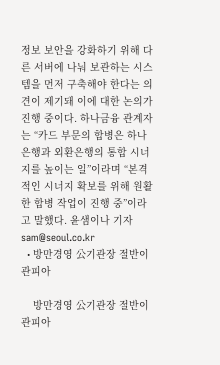정보 보안을 강화하기 위해 다른 서버에 나눠 보관하는 시스템을 먼저 구축해야 한다는 의견이 제기돼 이에 대한 논의가 진행 중이다. 하나금융 관계자는 “카드 부문의 합병은 하나은행과 외환은행의 통합 시너지를 높이는 일”이라며 “본격적인 시너지 확보를 위해 원활한 합병 작업이 진행 중”이라고 말했다. 윤샘이나 기자 sam@seoul.co.kr
  • 방만경영 公기관장 절반이 관피아

    방만경영 公기관장 절반이 관피아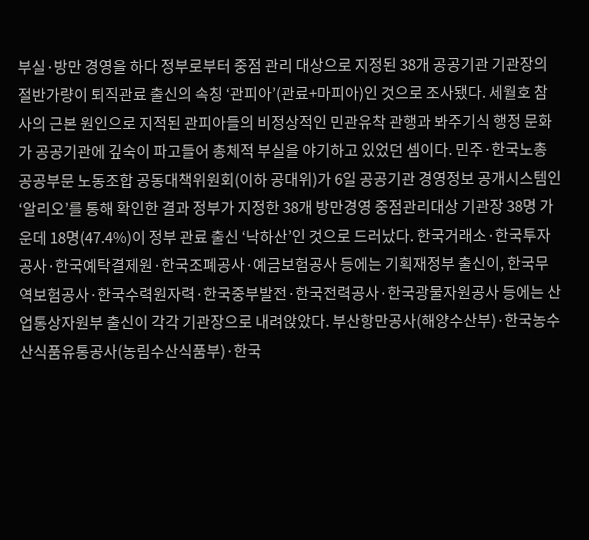부실·방만 경영을 하다 정부로부터 중점 관리 대상으로 지정된 38개 공공기관 기관장의 절반가량이 퇴직관료 출신의 속칭 ‘관피아’(관료+마피아)인 것으로 조사됐다. 세월호 참사의 근본 원인으로 지적된 관피아들의 비정상적인 민관유착 관행과 봐주기식 행정 문화가 공공기관에 깊숙이 파고들어 총체적 부실을 야기하고 있었던 셈이다. 민주·한국노총 공공부문 노동조합 공동대책위원회(이하 공대위)가 6일 공공기관 경영정보 공개시스템인 ‘알리오’를 통해 확인한 결과 정부가 지정한 38개 방만경영 중점관리대상 기관장 38명 가운데 18명(47.4%)이 정부 관료 출신 ‘낙하산’인 것으로 드러났다. 한국거래소·한국투자공사·한국예탁결제원·한국조폐공사·예금보험공사 등에는 기획재정부 출신이, 한국무역보험공사·한국수력원자력·한국중부발전·한국전력공사·한국광물자원공사 등에는 산업통상자원부 출신이 각각 기관장으로 내려앉았다. 부산항만공사(해양수산부)·한국농수산식품유통공사(농림수산식품부)·한국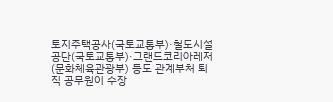토지주택공사(국토교통부)·철도시설공단(국토교통부)·그랜드코리아레저(문화체육관광부) 등도 관계부처 퇴직 공무원이 수장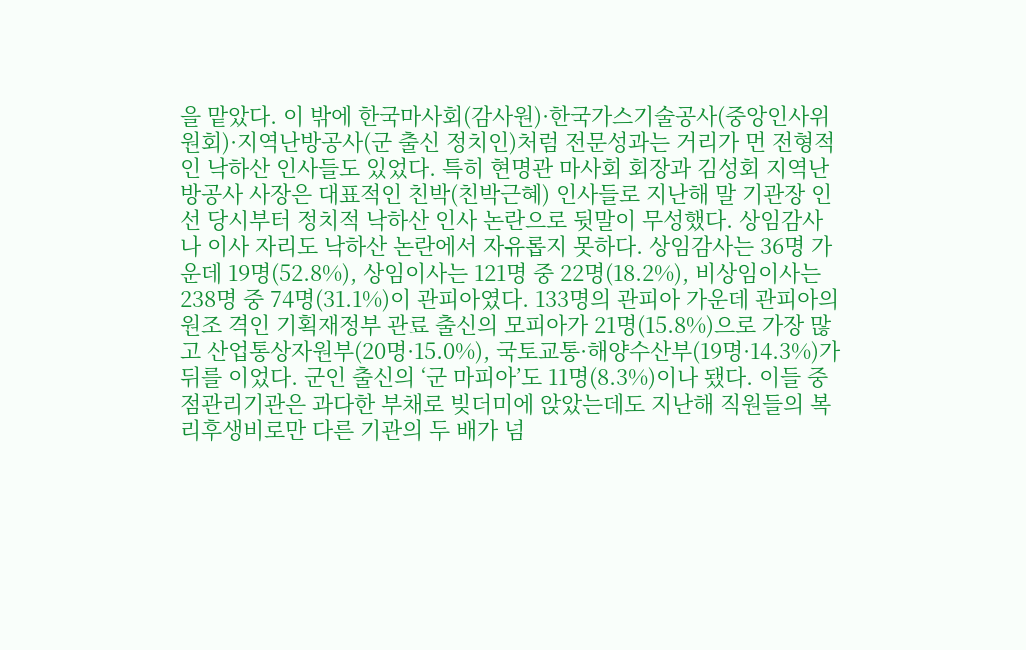을 맡았다. 이 밖에 한국마사회(감사원)·한국가스기술공사(중앙인사위원회)·지역난방공사(군 출신 정치인)처럼 전문성과는 거리가 먼 전형적인 낙하산 인사들도 있었다. 특히 현명관 마사회 회장과 김성회 지역난방공사 사장은 대표적인 친박(친박근혜) 인사들로 지난해 말 기관장 인선 당시부터 정치적 낙하산 인사 논란으로 뒷말이 무성했다. 상임감사나 이사 자리도 낙하산 논란에서 자유롭지 못하다. 상임감사는 36명 가운데 19명(52.8%), 상임이사는 121명 중 22명(18.2%), 비상임이사는 238명 중 74명(31.1%)이 관피아였다. 133명의 관피아 가운데 관피아의 원조 격인 기획재정부 관료 출신의 모피아가 21명(15.8%)으로 가장 많고 산업통상자원부(20명·15.0%), 국토교통·해양수산부(19명·14.3%)가 뒤를 이었다. 군인 출신의 ‘군 마피아’도 11명(8.3%)이나 됐다. 이들 중점관리기관은 과다한 부채로 빚더미에 앉았는데도 지난해 직원들의 복리후생비로만 다른 기관의 두 배가 넘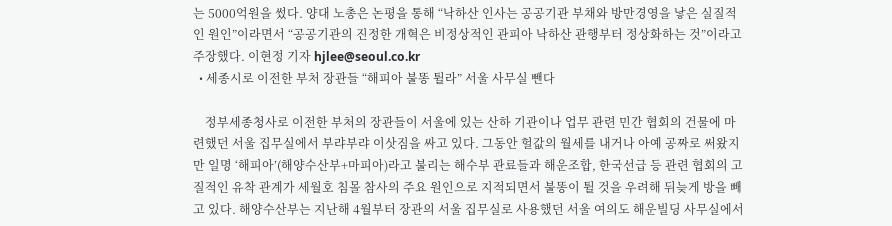는 5000억원을 썼다. 양대 노총은 논평을 통해 “낙하산 인사는 공공기관 부채와 방만경영을 낳은 실질적인 원인”이라면서 “공공기관의 진정한 개혁은 비정상적인 관피아 낙하산 관행부터 정상화하는 것”이라고 주장했다. 이현정 기자 hjlee@seoul.co.kr
  • 세종시로 이전한 부처 장관들 “해피아 불똥 튈라” 서울 사무실 뺀다

    정부세종청사로 이전한 부처의 장관들이 서울에 있는 산하 기관이나 업무 관련 민간 협회의 건물에 마련했던 서울 집무실에서 부랴부랴 이삿짐을 싸고 있다. 그동안 헐값의 월세를 내거나 아예 공짜로 써왔지만 일명 ‘해피아’(해양수산부+마피아)라고 불리는 해수부 관료들과 해운조합, 한국선급 등 관련 협회의 고질적인 유착 관계가 세월호 침몰 참사의 주요 원인으로 지적되면서 불똥이 튈 것을 우려해 뒤늦게 방을 빼고 있다. 해양수산부는 지난해 4월부터 장관의 서울 집무실로 사용했던 서울 여의도 해운빌딩 사무실에서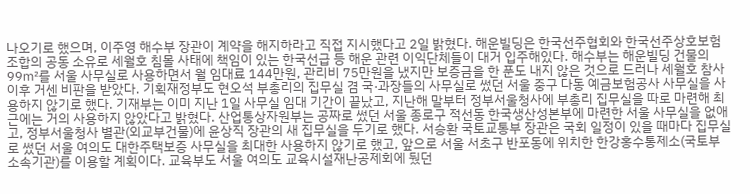나오기로 했으며, 이주영 해수부 장관이 계약을 해지하라고 직접 지시했다고 2일 밝혔다. 해운빌딩은 한국선주협회와 한국선주상호보험조합의 공동 소유로 세월호 침몰 사태에 책임이 있는 한국선급 등 해운 관련 이익단체들이 대거 입주해있다. 해수부는 해운빌딩 건물의 99㎡를 서울 사무실로 사용하면서 월 임대료 144만원, 관리비 75만원을 냈지만 보증금을 한 푼도 내지 않은 것으로 드러나 세월호 참사 이후 거센 비판을 받았다. 기획재정부도 현오석 부총리의 집무실 겸 국·과장들의 사무실로 썼던 서울 중구 다동 예금보험공사 사무실을 사용하지 않기로 했다. 기재부는 이미 지난 1일 사무실 임대 기간이 끝났고, 지난해 말부터 정부서울청사에 부총리 집무실을 따로 마련해 최근에는 거의 사용하지 않았다고 밝혔다. 산업통상자원부는 공짜로 썼던 서울 종로구 적선동 한국생산성본부에 마련한 서울 사무실을 없애고, 정부서울청사 별관(외교부건물)에 윤상직 장관의 새 집무실을 두기로 했다. 서승환 국토교통부 장관은 국회 일정이 있을 때마다 집무실로 썼던 서울 여의도 대한주택보증 사무실을 최대한 사용하지 않기로 했고, 앞으로 서울 서초구 반포동에 위치한 한강홍수통제소(국토부 소속기관)를 이용할 계획이다. 교육부도 서울 여의도 교육시설재난공제회에 뒀던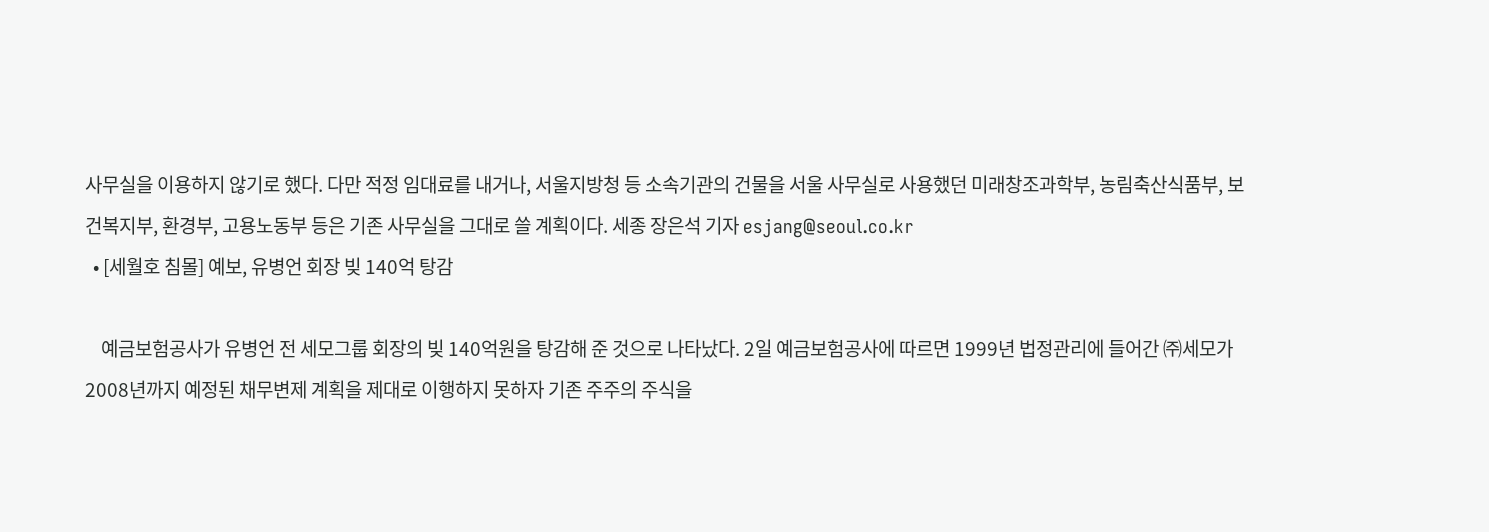사무실을 이용하지 않기로 했다. 다만 적정 임대료를 내거나, 서울지방청 등 소속기관의 건물을 서울 사무실로 사용했던 미래창조과학부, 농림축산식품부, 보건복지부, 환경부, 고용노동부 등은 기존 사무실을 그대로 쓸 계획이다. 세종 장은석 기자 esjang@seoul.co.kr
  • [세월호 침몰] 예보, 유병언 회장 빚 140억 탕감

    예금보험공사가 유병언 전 세모그룹 회장의 빚 140억원을 탕감해 준 것으로 나타났다. 2일 예금보험공사에 따르면 1999년 법정관리에 들어간 ㈜세모가 2008년까지 예정된 채무변제 계획을 제대로 이행하지 못하자 기존 주주의 주식을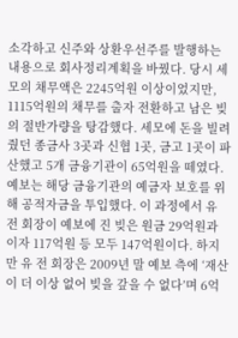소각하고 신주와 상환우선주를 발행하는 내용으로 회사정리계획을 바꿨다. 당시 세모의 채무액은 2245억원 이상이었지만, 1115억원의 채무를 출자 전환하고 남은 빚의 절반가량을 탕감했다. 세모에 돈을 빌려줬던 종금사 3곳과 신협 1곳, 금고 1곳이 파산했고 5개 금융기관이 65억원을 떼였다. 예보는 해당 금융기관의 예금자 보호를 위해 공적자금을 투입했다. 이 과정에서 유 전 회장이 예보에 진 빚은 원금 29억원과 이자 117억원 등 모두 147억원이다. 하지만 유 전 회장은 2009년 말 예보 측에 ‘재산이 더 이상 없어 빚을 갚을 수 없다’며 6억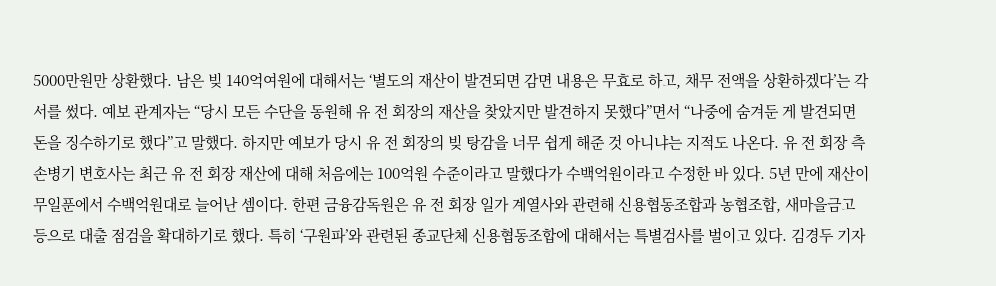5000만원만 상환했다. 남은 빚 140억여원에 대해서는 ‘별도의 재산이 발견되면 감면 내용은 무효로 하고, 채무 전액을 상환하겠다’는 각서를 썼다. 예보 관계자는 “당시 모든 수단을 동원해 유 전 회장의 재산을 찾았지만 발견하지 못했다”면서 “나중에 숨겨둔 게 발견되면 돈을 징수하기로 했다”고 말했다. 하지만 예보가 당시 유 전 회장의 빚 탕감을 너무 쉽게 해준 것 아니냐는 지적도 나온다. 유 전 회장 측 손병기 변호사는 최근 유 전 회장 재산에 대해 처음에는 100억원 수준이라고 말했다가 수백억원이라고 수정한 바 있다. 5년 만에 재산이 무일푼에서 수백억원대로 늘어난 셈이다. 한편 금융감독원은 유 전 회장 일가 계열사와 관련해 신용협동조합과 농협조합, 새마을금고 등으로 대출 점검을 확대하기로 했다. 특히 ‘구원파’와 관련된 종교단체 신용협동조합에 대해서는 특별검사를 벌이고 있다. 김경두 기자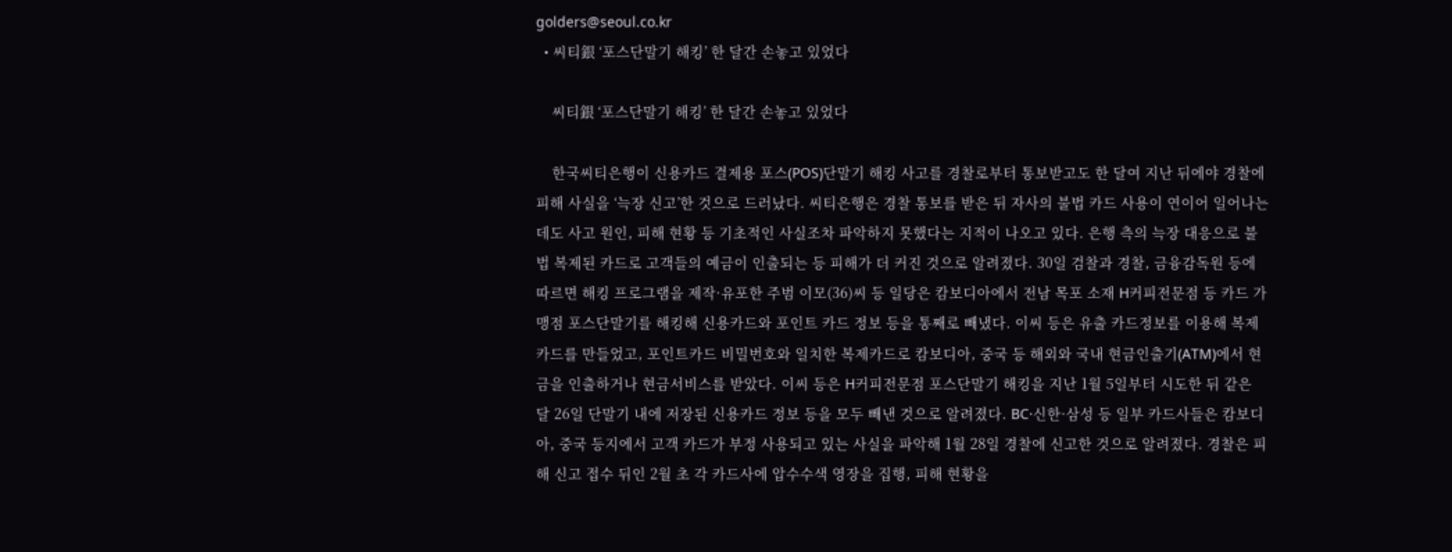golders@seoul.co.kr
  • 씨티銀 ‘포스단말기 해킹’ 한 달간 손놓고 있었다

    씨티銀 ‘포스단말기 해킹’ 한 달간 손놓고 있었다

    한국씨티은행이 신용카드 결제용 포스(POS)단말기 해킹 사고를 경찰로부터 통보받고도 한 달여 지난 뒤에야 경찰에 피해 사실을 ‘늑장 신고’한 것으로 드러났다. 씨티은행은 경찰 통보를 받은 뒤 자사의 불법 카드 사용이 연이어 일어나는데도 사고 원인, 피해 현황 등 기초적인 사실조차 파악하지 못했다는 지적이 나오고 있다. 은행 측의 늑장 대응으로 불법 복제된 카드로 고객들의 예금이 인출되는 등 피해가 더 커진 것으로 알려졌다. 30일 검찰과 경찰, 금융감독원 등에 따르면 해킹 프로그램을 제작·유포한 주범 이모(36)씨 등 일당은 캄보디아에서 전남 목포 소재 H커피전문점 등 카드 가맹점 포스단말기를 해킹해 신용카드와 포인트 카드 정보 등을 통째로 빼냈다. 이씨 등은 유출 카드정보를 이용해 복제카드를 만들었고, 포인트카드 비밀번호와 일치한 복제카드로 캄보디아, 중국 등 해외와 국내 현금인출기(ATM)에서 현금을 인출하거나 현금서비스를 받았다. 이씨 등은 H커피전문점 포스단말기 해킹을 지난 1월 5일부터 시도한 뒤 같은 달 26일 단말기 내에 저장된 신용카드 정보 등을 모두 빼낸 것으로 알려졌다. BC·신한·삼성 등 일부 카드사들은 캄보디아, 중국 등지에서 고객 카드가 부정 사용되고 있는 사실을 파악해 1월 28일 경찰에 신고한 것으로 알려졌다. 경찰은 피해 신고 접수 뒤인 2월 초 각 카드사에 압수수색 영장을 집행, 피해 현황을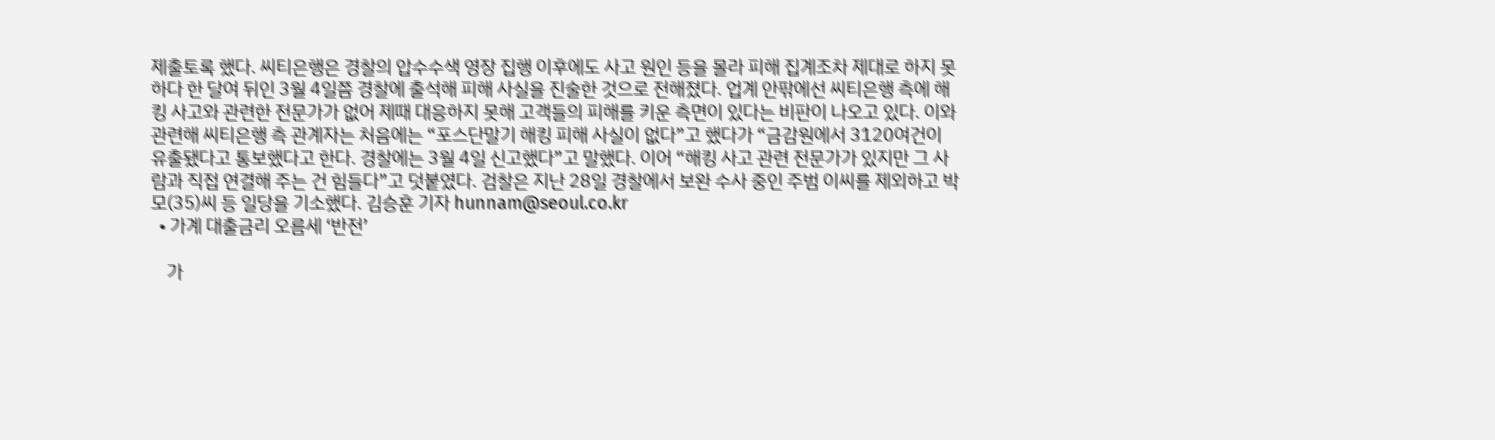제출토록 했다. 씨티은행은 경찰의 압수수색 영장 집행 이후에도 사고 원인 등을 몰라 피해 집계조차 제대로 하지 못하다 한 달여 뒤인 3월 4일쯤 경찰에 출석해 피해 사실을 진술한 것으로 전해졌다. 업계 안팎에선 씨티은행 측에 해킹 사고와 관련한 전문가가 없어 제때 대응하지 못해 고객들의 피해를 키운 측면이 있다는 비판이 나오고 있다. 이와 관련해 씨티은행 측 관계자는 처음에는 “포스단말기 해킹 피해 사실이 없다”고 했다가 “금감원에서 3120여건이 유출됐다고 통보했다고 한다. 경찰에는 3월 4일 신고했다”고 말했다. 이어 “해킹 사고 관련 전문가가 있지만 그 사람과 직접 연결해 주는 건 힘들다”고 덧붙였다. 검찰은 지난 28일 경찰에서 보완 수사 중인 주범 이씨를 제외하고 박모(35)씨 등 일당을 기소했다. 김승훈 기자 hunnam@seoul.co.kr
  • 가계 대출금리 오름세 ‘반전’

    가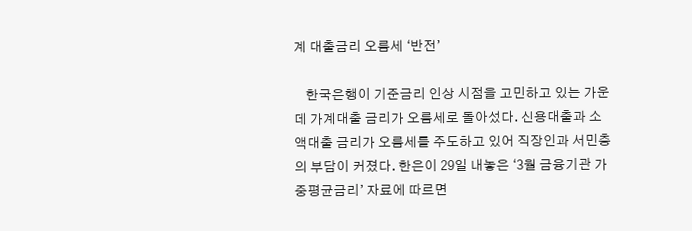계 대출금리 오름세 ‘반전’

    한국은행이 기준금리 인상 시점을 고민하고 있는 가운데 가계대출 금리가 오름세로 돌아섰다. 신용대출과 소액대출 금리가 오름세를 주도하고 있어 직장인과 서민층의 부담이 커졌다. 한은이 29일 내놓은 ‘3월 금융기관 가중평균금리’ 자료에 따르면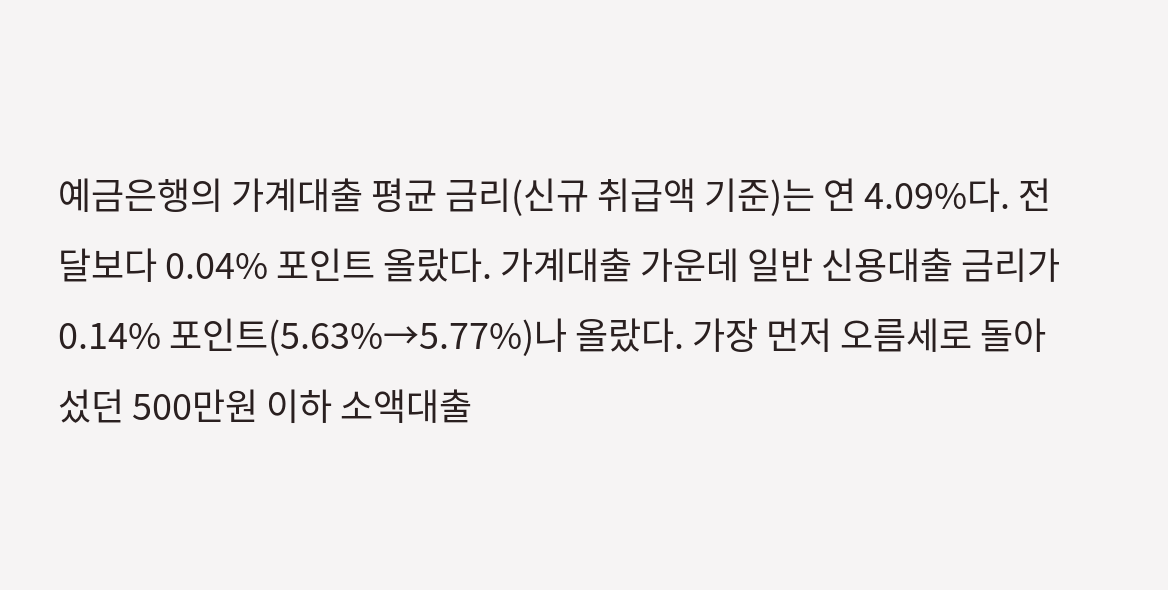예금은행의 가계대출 평균 금리(신규 취급액 기준)는 연 4.09%다. 전달보다 0.04% 포인트 올랐다. 가계대출 가운데 일반 신용대출 금리가 0.14% 포인트(5.63%→5.77%)나 올랐다. 가장 먼저 오름세로 돌아섰던 500만원 이하 소액대출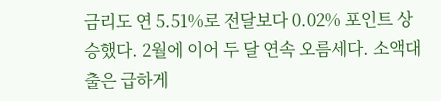금리도 연 5.51%로 전달보다 0.02% 포인트 상승했다. 2월에 이어 두 달 연속 오름세다. 소액대출은 급하게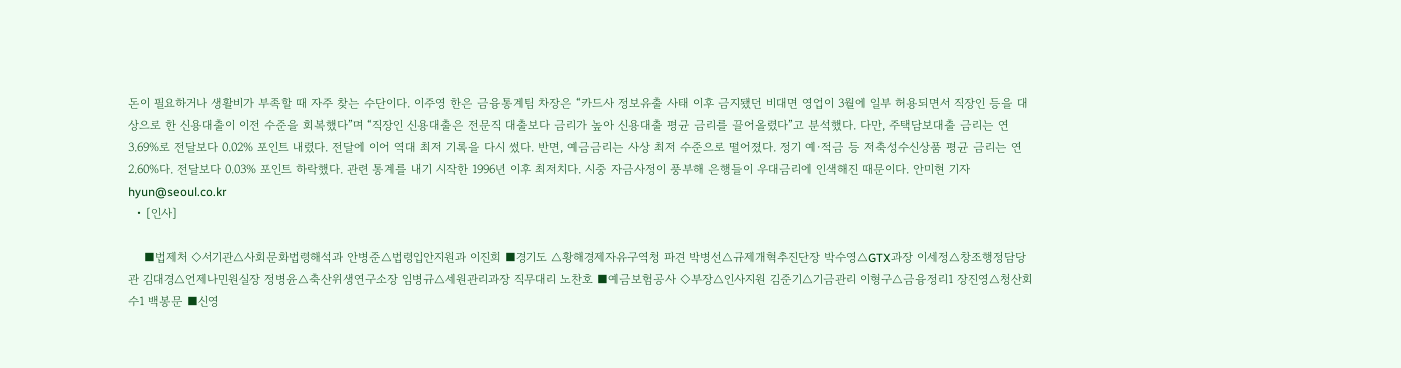돈이 필요하거나 생활비가 부족할 때 자주 찾는 수단이다. 이주영 한은 금융통계팀 차장은 “카드사 정보유출 사태 이후 금지됐던 비대면 영업이 3월에 일부 허용되면서 직장인 등을 대상으로 한 신용대출이 이전 수준을 회복했다”며 “직장인 신용대출은 전문직 대출보다 금리가 높아 신용대출 평균 금리를 끌어올렸다”고 분석했다. 다만, 주택담보대출 금리는 연 3.69%로 전달보다 0.02% 포인트 내렸다. 전달에 이어 역대 최저 기록을 다시 썼다. 반면, 예금금리는 사상 최저 수준으로 떨어졌다. 정기 예·적금 등 저축성수신상품 평균 금리는 연 2.60%다. 전달보다 0.03% 포인트 하락했다. 관련 통계를 내기 시작한 1996년 이후 최저치다. 시중 자금사정이 풍부해 은행들이 우대금리에 인색해진 때문이다. 안미현 기자 hyun@seoul.co.kr
  • [인사]

    ■법제처 ◇서기관△사회문화법령해석과 안병준△법령입안지원과 이진희 ■경기도 △황해경제자유구역청 파견 박병선△규제개혁추진단장 박수영△GTX과장 이세정△창조행정담당관 김대경△언제나민원실장 정병윤△축산위생연구소장 임병규△세원관리과장 직무대리 노찬호 ■예금보험공사 ◇부장△인사지원 김준기△기금관리 이형구△금융정리1 장진영△청산회수1 백봉문 ■신영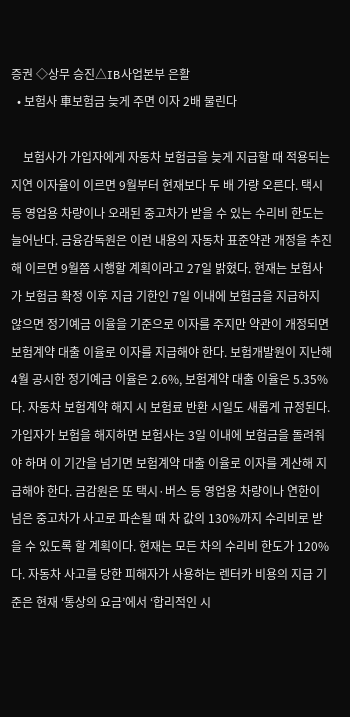증권 ◇상무 승진△IB사업본부 은활
  • 보험사 車보험금 늦게 주면 이자 2배 물린다

    보험사가 가입자에게 자동차 보험금을 늦게 지급할 때 적용되는 지연 이자율이 이르면 9월부터 현재보다 두 배 가량 오른다. 택시 등 영업용 차량이나 오래된 중고차가 받을 수 있는 수리비 한도는 늘어난다. 금융감독원은 이런 내용의 자동차 표준약관 개정을 추진해 이르면 9월쯤 시행할 계획이라고 27일 밝혔다. 현재는 보험사가 보험금 확정 이후 지급 기한인 7일 이내에 보험금을 지급하지 않으면 정기예금 이율을 기준으로 이자를 주지만 약관이 개정되면 보험계약 대출 이율로 이자를 지급해야 한다. 보험개발원이 지난해 4월 공시한 정기예금 이율은 2.6%, 보험계약 대출 이율은 5.35%다. 자동차 보험계약 해지 시 보험료 반환 시일도 새롭게 규정된다. 가입자가 보험을 해지하면 보험사는 3일 이내에 보험금을 돌려줘야 하며 이 기간을 넘기면 보험계약 대출 이율로 이자를 계산해 지급해야 한다. 금감원은 또 택시·버스 등 영업용 차량이나 연한이 넘은 중고차가 사고로 파손될 때 차 값의 130%까지 수리비로 받을 수 있도록 할 계획이다. 현재는 모든 차의 수리비 한도가 120%다. 자동차 사고를 당한 피해자가 사용하는 렌터카 비용의 지급 기준은 현재 ‘통상의 요금’에서 ‘합리적인 시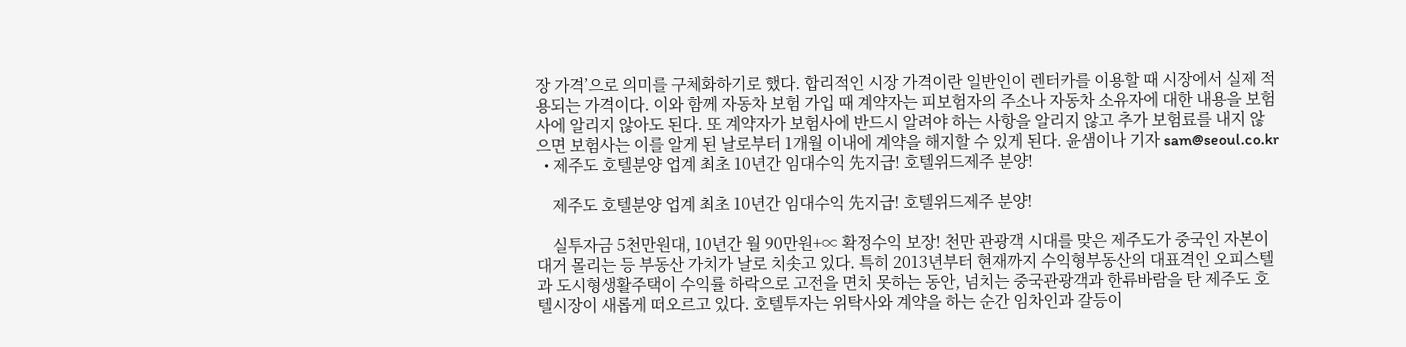장 가격’으로 의미를 구체화하기로 했다. 합리적인 시장 가격이란 일반인이 렌터카를 이용할 때 시장에서 실제 적용되는 가격이다. 이와 함께 자동차 보험 가입 때 계약자는 피보험자의 주소나 자동차 소유자에 대한 내용을 보험사에 알리지 않아도 된다. 또 계약자가 보험사에 반드시 알려야 하는 사항을 알리지 않고 추가 보험료를 내지 않으면 보험사는 이를 알게 된 날로부터 1개월 이내에 계약을 해지할 수 있게 된다. 윤샘이나 기자 sam@seoul.co.kr
  • 제주도 호텔분양 업계 최초 10년간 임대수익 先지급! 호텔위드제주 분양!

    제주도 호텔분양 업계 최초 10년간 임대수익 先지급! 호텔위드제주 분양!

    실투자금 5천만원대, 10년간 월 90만원+∝ 확정수익 보장! 천만 관광객 시대를 맞은 제주도가 중국인 자본이 대거 몰리는 등 부동산 가치가 날로 치솟고 있다. 특히 2013년부터 현재까지 수익형부동산의 대표격인 오피스텔과 도시형생활주택이 수익률 하락으로 고전을 면치 못하는 동안, 넘치는 중국관광객과 한류바람을 탄 제주도 호텔시장이 새롭게 떠오르고 있다. 호텔투자는 위탁사와 계약을 하는 순간 임차인과 갈등이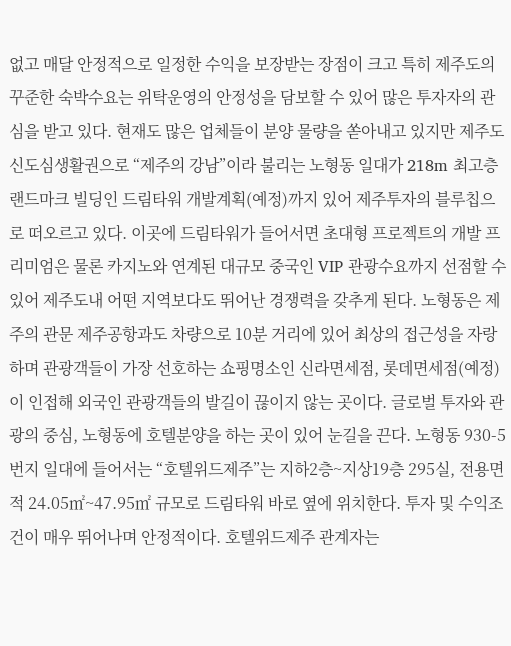없고 매달 안정적으로 일정한 수익을 보장받는 장점이 크고 특히 제주도의 꾸준한 숙박수요는 위탁운영의 안정성을 담보할 수 있어 많은 투자자의 관심을 받고 있다. 현재도 많은 업체들이 분양 물량을 쏟아내고 있지만 제주도 신도심생활권으로 “제주의 강남”이라 불리는 노형동 일대가 218m 최고층 랜드마크 빌딩인 드림타워 개발계획(예정)까지 있어 제주투자의 블루칩으로 떠오르고 있다. 이곳에 드림타워가 들어서면 초대형 프로젝트의 개발 프리미엄은 물론 카지노와 연계된 대규모 중국인 VIP 관광수요까지 선점할 수 있어 제주도내 어떤 지역보다도 뛰어난 경쟁력을 갖추게 된다. 노형동은 제주의 관문 제주공항과도 차량으로 10분 거리에 있어 최상의 접근성을 자랑하며 관광객들이 가장 선호하는 쇼핑명소인 신라면세점, 롯데면세점(예정)이 인접해 외국인 관광객들의 발길이 끊이지 않는 곳이다. 글로벌 투자와 관광의 중심, 노형동에 호텔분양을 하는 곳이 있어 눈길을 끈다. 노형동 930-5번지 일대에 들어서는 “호텔위드제주”는 지하2층~지상19층 295실, 전용면적 24.05㎡~47.95㎡ 규모로 드림타워 바로 옆에 위치한다. 투자 및 수익조건이 매우 뛰어나며 안정적이다. 호텔위드제주 관계자는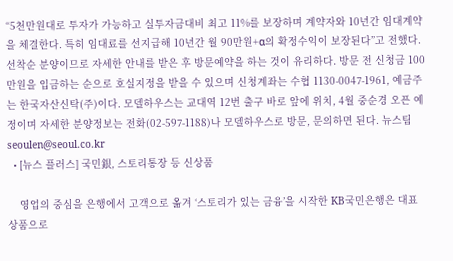“5천만원대로 투자가 가능하고 실투자금대비 최고 11%를 보장하며 계약자와 10년간 임대계약을 체결한다. 특히 임대료를 선지급해 10년간 월 90만원+α의 확정수익이 보장된다”고 전했다. 선착순 분양이므로 자세한 안내를 받은 후 방문예약을 하는 것이 유리하다. 방문 전 신청금 100만원을 입금하는 순으로 호실지정을 받을 수 있으며 신청계좌는 수협 1130-0047-1961, 예금주는 한국자산신탁(주)이다. 모델하우스는 교대역 12번 출구 바로 앞에 위치, 4월 중순경 오픈 예정이며 자세한 분양정보는 전화(02-597-1188)나 모델하우스로 방문, 문의하면 된다. 뉴스팀 seoulen@seoul.co.kr
  • [뉴스 플러스] 국민銀, 스토리통장 등 신상품

    영업의 중심을 은행에서 고객으로 옮겨 ‘스토리가 있는 금융’을 시작한 KB국민은행은 대표 상품으로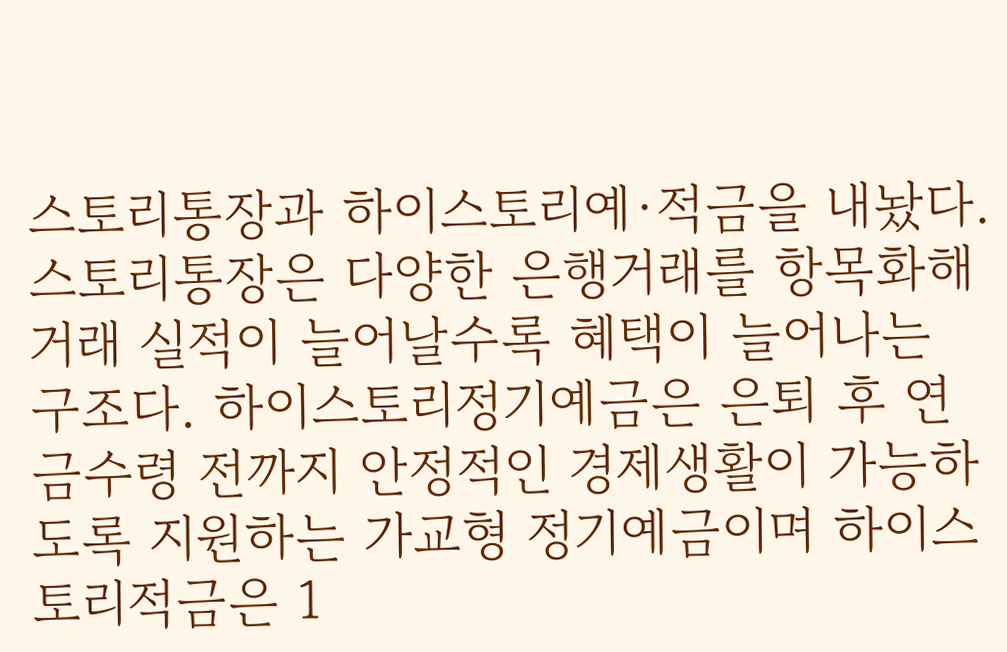스토리통장과 하이스토리예·적금을 내놨다. 스토리통장은 다양한 은행거래를 항목화해 거래 실적이 늘어날수록 혜택이 늘어나는 구조다. 하이스토리정기예금은 은퇴 후 연금수령 전까지 안정적인 경제생활이 가능하도록 지원하는 가교형 정기예금이며 하이스토리적금은 1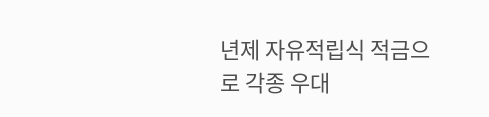년제 자유적립식 적금으로 각종 우대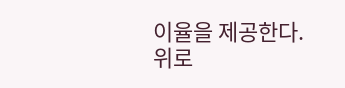이율을 제공한다.
위로